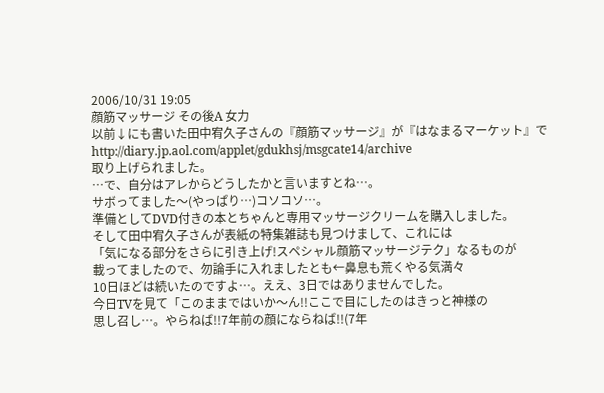2006/10/31 19:05
顔筋マッサージ その後A 女力
以前↓にも書いた田中宥久子さんの『顔筋マッサージ』が『はなまるマーケット』で
http://diary.jp.aol.com/applet/gdukhsj/msgcate14/archive
取り上げられました。
…で、自分はアレからどうしたかと言いますとね…。
サボってました〜(やっぱり…)コソコソ…。
準備としてDVD付きの本とちゃんと専用マッサージクリームを購入しました。
そして田中宥久子さんが表紙の特集雑誌も見つけまして、これには
「気になる部分をさらに引き上げ!スペシャル顔筋マッサージテク」なるものが
載ってましたので、勿論手に入れましたとも←鼻息も荒くやる気満々
10日ほどは続いたのですよ…。ええ、3日ではありませんでした。
今日TVを見て「このままではいか〜ん!!ここで目にしたのはきっと神様の
思し召し…。やらねば!!7年前の顔にならねば!!(7年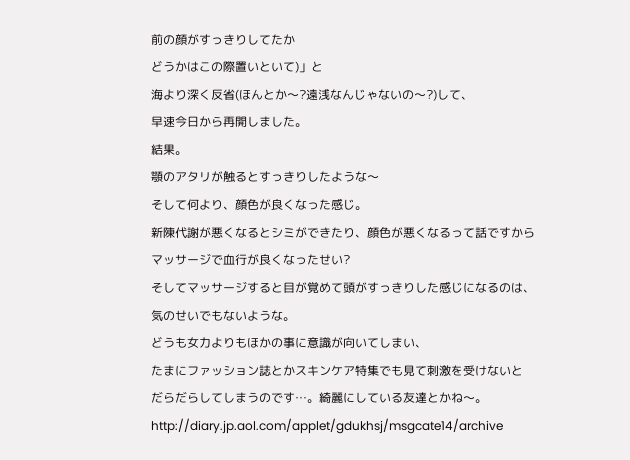前の顔がすっきりしてたか
どうかはこの際置いといて)」と
海より深く反省(ほんとか〜?遠浅なんじゃないの〜?)して、
早速今日から再開しました。
結果。
顎のアタリが触るとすっきりしたような〜
そして何より、顔色が良くなった感じ。
新陳代謝が悪くなるとシミができたり、顔色が悪くなるって話ですから
マッサージで血行が良くなったせい?
そしてマッサージすると目が覚めて頭がすっきりした感じになるのは、
気のせいでもないような。
どうも女力よりもほかの事に意識が向いてしまい、
たまにファッション誌とかスキンケア特集でも見て刺激を受けないと
だらだらしてしまうのです…。綺麗にしている友達とかね〜。
http://diary.jp.aol.com/applet/gdukhsj/msgcate14/archive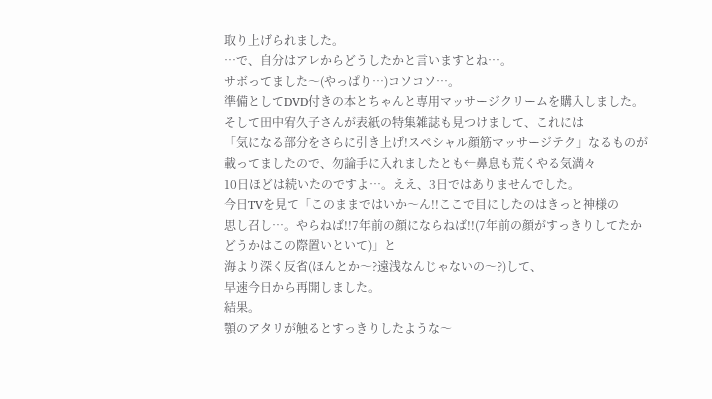取り上げられました。
…で、自分はアレからどうしたかと言いますとね…。
サボってました〜(やっぱり…)コソコソ…。
準備としてDVD付きの本とちゃんと専用マッサージクリームを購入しました。
そして田中宥久子さんが表紙の特集雑誌も見つけまして、これには
「気になる部分をさらに引き上げ!スペシャル顔筋マッサージテク」なるものが
載ってましたので、勿論手に入れましたとも←鼻息も荒くやる気満々
10日ほどは続いたのですよ…。ええ、3日ではありませんでした。
今日TVを見て「このままではいか〜ん!!ここで目にしたのはきっと神様の
思し召し…。やらねば!!7年前の顔にならねば!!(7年前の顔がすっきりしてたか
どうかはこの際置いといて)」と
海より深く反省(ほんとか〜?遠浅なんじゃないの〜?)して、
早速今日から再開しました。
結果。
顎のアタリが触るとすっきりしたような〜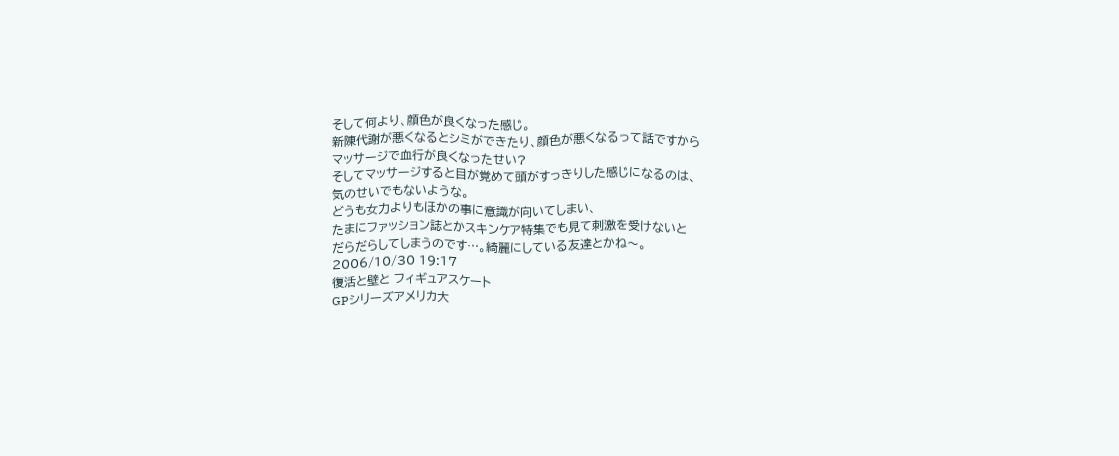そして何より、顔色が良くなった感じ。
新陳代謝が悪くなるとシミができたり、顔色が悪くなるって話ですから
マッサージで血行が良くなったせい?
そしてマッサージすると目が覚めて頭がすっきりした感じになるのは、
気のせいでもないような。
どうも女力よりもほかの事に意識が向いてしまい、
たまにファッション誌とかスキンケア特集でも見て刺激を受けないと
だらだらしてしまうのです…。綺麗にしている友達とかね〜。
2006/10/30 19:17
復活と壁と フィギュアスケート
GPシリーズアメリカ大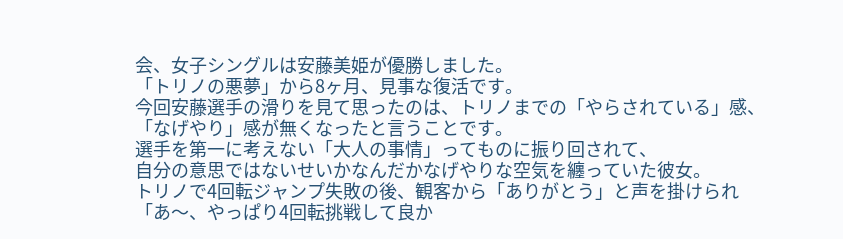会、女子シングルは安藤美姫が優勝しました。
「トリノの悪夢」から8ヶ月、見事な復活です。
今回安藤選手の滑りを見て思ったのは、トリノまでの「やらされている」感、
「なげやり」感が無くなったと言うことです。
選手を第一に考えない「大人の事情」ってものに振り回されて、
自分の意思ではないせいかなんだかなげやりな空気を纏っていた彼女。
トリノで4回転ジャンプ失敗の後、観客から「ありがとう」と声を掛けられ
「あ〜、やっぱり4回転挑戦して良か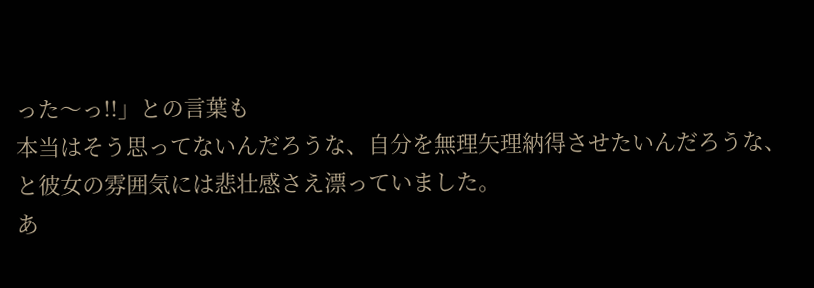った〜っ!!」との言葉も
本当はそう思ってないんだろうな、自分を無理矢理納得させたいんだろうな、
と彼女の雰囲気には悲壮感さえ漂っていました。
あ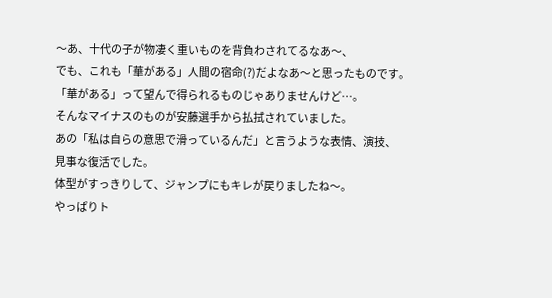〜あ、十代の子が物凄く重いものを背負わされてるなあ〜、
でも、これも「華がある」人間の宿命(?)だよなあ〜と思ったものです。
「華がある」って望んで得られるものじゃありませんけど…。
そんなマイナスのものが安藤選手から払拭されていました。
あの「私は自らの意思で滑っているんだ」と言うような表情、演技、
見事な復活でした。
体型がすっきりして、ジャンプにもキレが戻りましたね〜。
やっぱりト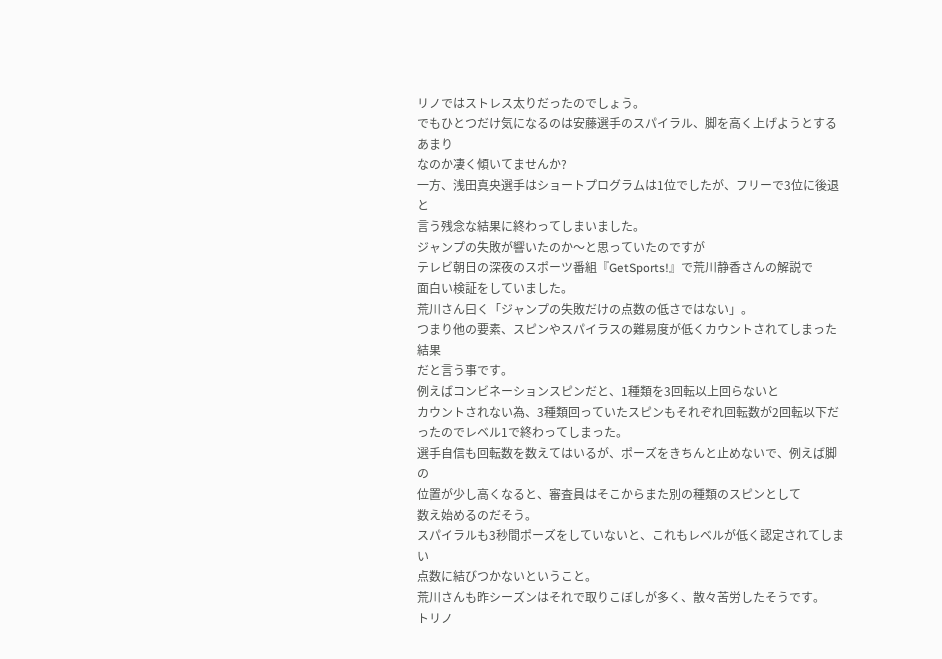リノではストレス太りだったのでしょう。
でもひとつだけ気になるのは安藤選手のスパイラル、脚を高く上げようとするあまり
なのか凄く傾いてませんか?
一方、浅田真央選手はショートプログラムは1位でしたが、フリーで3位に後退と
言う残念な結果に終わってしまいました。
ジャンプの失敗が響いたのか〜と思っていたのですが
テレビ朝日の深夜のスポーツ番組『GetSports!』で荒川静香さんの解説で
面白い検証をしていました。
荒川さん曰く「ジャンプの失敗だけの点数の低さではない」。
つまり他の要素、スピンやスパイラスの難易度が低くカウントされてしまった結果
だと言う事です。
例えばコンビネーションスピンだと、1種類を3回転以上回らないと
カウントされない為、3種類回っていたスピンもそれぞれ回転数が2回転以下だったのでレベル1で終わってしまった。
選手自信も回転数を数えてはいるが、ポーズをきちんと止めないで、例えば脚の
位置が少し高くなると、審査員はそこからまた別の種類のスピンとして
数え始めるのだそう。
スパイラルも3秒間ポーズをしていないと、これもレベルが低く認定されてしまい
点数に結びつかないということ。
荒川さんも昨シーズンはそれで取りこぼしが多く、散々苦労したそうです。
トリノ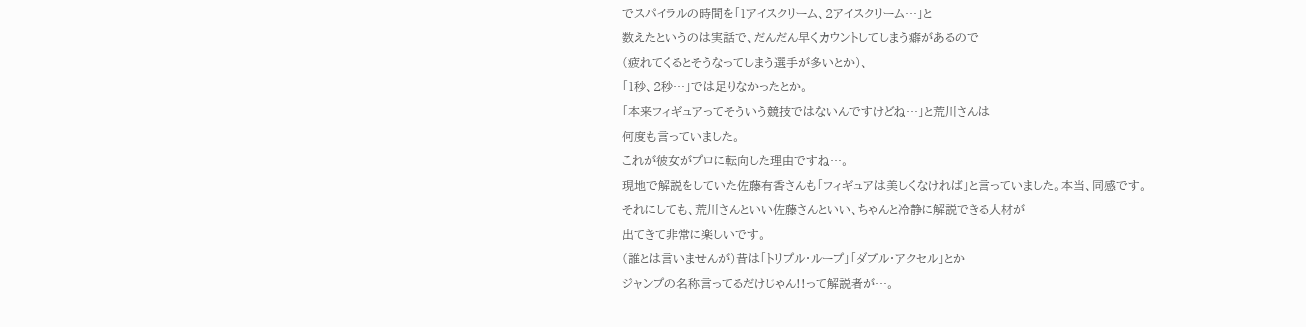でスパイラルの時間を「1アイスクリーム、2アイスクリーム…」と
数えたというのは実話で、だんだん早くカウントしてしまう癖があるので
(疲れてくるとそうなってしまう選手が多いとか)、
「1秒、2秒…」では足りなかったとか。
「本来フィギュアってそういう競技ではないんですけどね…」と荒川さんは
何度も言っていました。
これが彼女がプロに転向した理由ですね…。
現地で解説をしていた佐藤有香さんも「フィギュアは美しくなければ」と言っていました。本当、同感です。
それにしても、荒川さんといい佐藤さんといい、ちゃんと冷静に解説できる人材が
出てきて非常に楽しいです。
(誰とは言いませんが)昔は「トリプル・ループ」「ダブル・アクセル」とか
ジャンプの名称言ってるだけじゃん!!って解説者が…。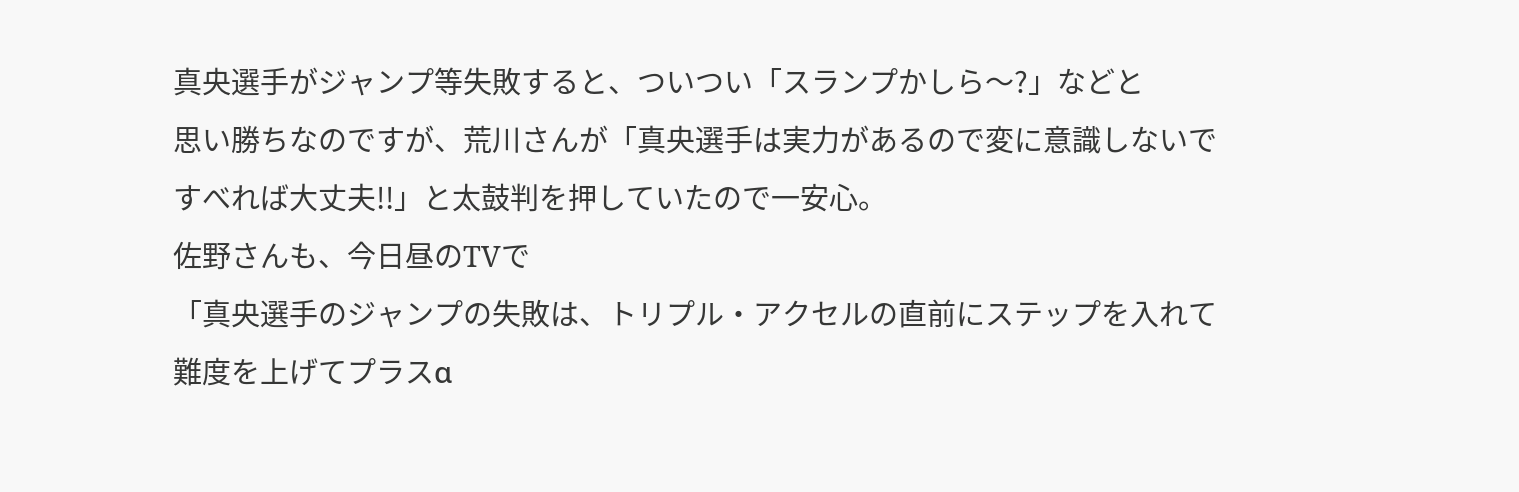真央選手がジャンプ等失敗すると、ついつい「スランプかしら〜?」などと
思い勝ちなのですが、荒川さんが「真央選手は実力があるので変に意識しないで
すべれば大丈夫!!」と太鼓判を押していたので一安心。
佐野さんも、今日昼のTVで
「真央選手のジャンプの失敗は、トリプル・アクセルの直前にステップを入れて
難度を上げてプラスα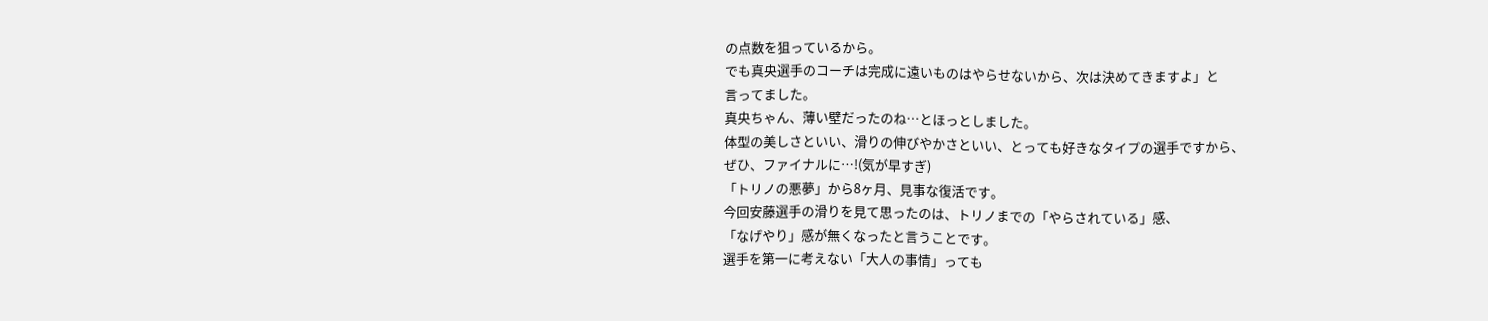の点数を狙っているから。
でも真央選手のコーチは完成に遠いものはやらせないから、次は決めてきますよ」と
言ってました。
真央ちゃん、薄い壁だったのね…とほっとしました。
体型の美しさといい、滑りの伸びやかさといい、とっても好きなタイプの選手ですから、
ぜひ、ファイナルに…!(気が早すぎ)
「トリノの悪夢」から8ヶ月、見事な復活です。
今回安藤選手の滑りを見て思ったのは、トリノまでの「やらされている」感、
「なげやり」感が無くなったと言うことです。
選手を第一に考えない「大人の事情」っても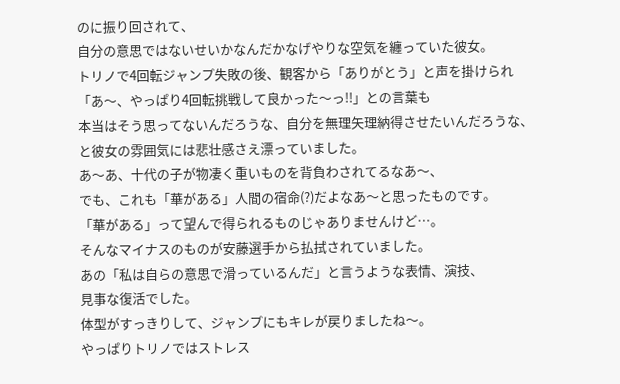のに振り回されて、
自分の意思ではないせいかなんだかなげやりな空気を纏っていた彼女。
トリノで4回転ジャンプ失敗の後、観客から「ありがとう」と声を掛けられ
「あ〜、やっぱり4回転挑戦して良かった〜っ!!」との言葉も
本当はそう思ってないんだろうな、自分を無理矢理納得させたいんだろうな、
と彼女の雰囲気には悲壮感さえ漂っていました。
あ〜あ、十代の子が物凄く重いものを背負わされてるなあ〜、
でも、これも「華がある」人間の宿命(?)だよなあ〜と思ったものです。
「華がある」って望んで得られるものじゃありませんけど…。
そんなマイナスのものが安藤選手から払拭されていました。
あの「私は自らの意思で滑っているんだ」と言うような表情、演技、
見事な復活でした。
体型がすっきりして、ジャンプにもキレが戻りましたね〜。
やっぱりトリノではストレス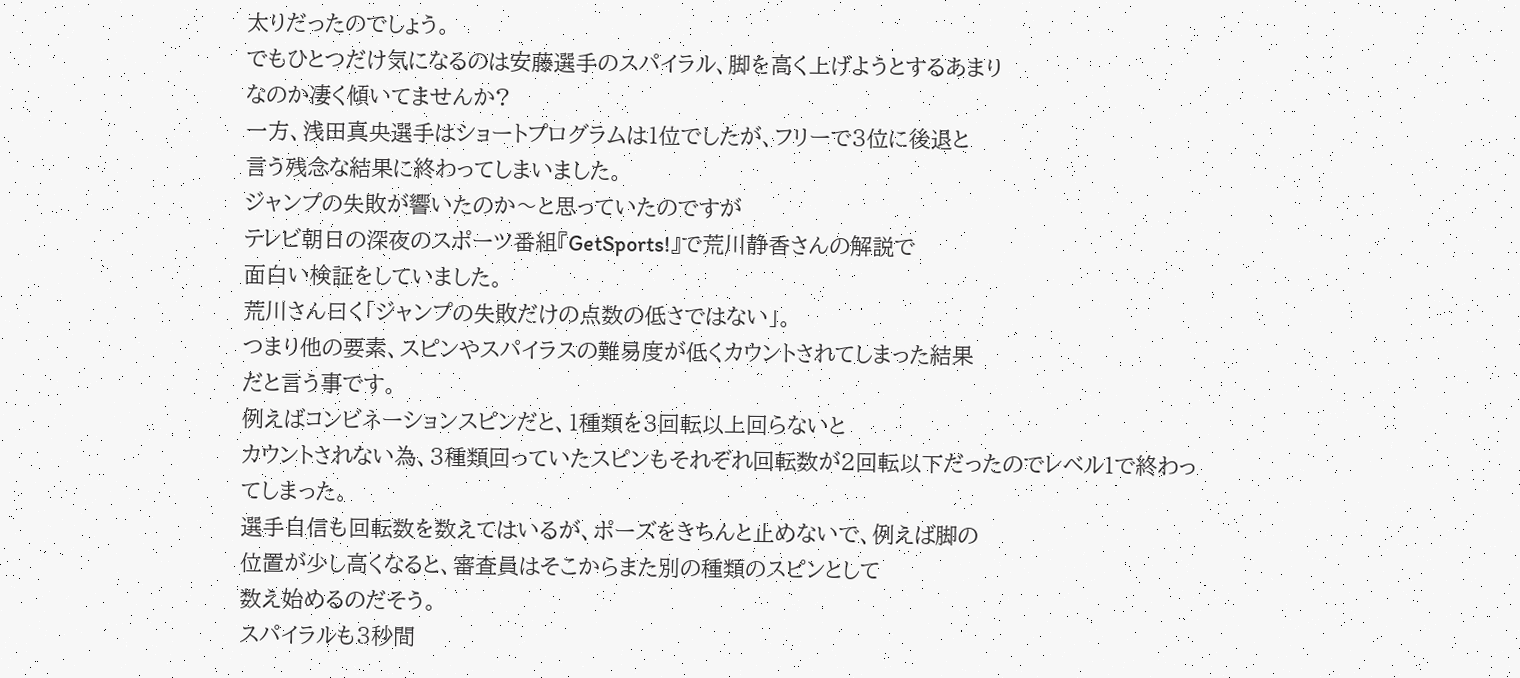太りだったのでしょう。
でもひとつだけ気になるのは安藤選手のスパイラル、脚を高く上げようとするあまり
なのか凄く傾いてませんか?
一方、浅田真央選手はショートプログラムは1位でしたが、フリーで3位に後退と
言う残念な結果に終わってしまいました。
ジャンプの失敗が響いたのか〜と思っていたのですが
テレビ朝日の深夜のスポーツ番組『GetSports!』で荒川静香さんの解説で
面白い検証をしていました。
荒川さん曰く「ジャンプの失敗だけの点数の低さではない」。
つまり他の要素、スピンやスパイラスの難易度が低くカウントされてしまった結果
だと言う事です。
例えばコンビネーションスピンだと、1種類を3回転以上回らないと
カウントされない為、3種類回っていたスピンもそれぞれ回転数が2回転以下だったのでレベル1で終わってしまった。
選手自信も回転数を数えてはいるが、ポーズをきちんと止めないで、例えば脚の
位置が少し高くなると、審査員はそこからまた別の種類のスピンとして
数え始めるのだそう。
スパイラルも3秒間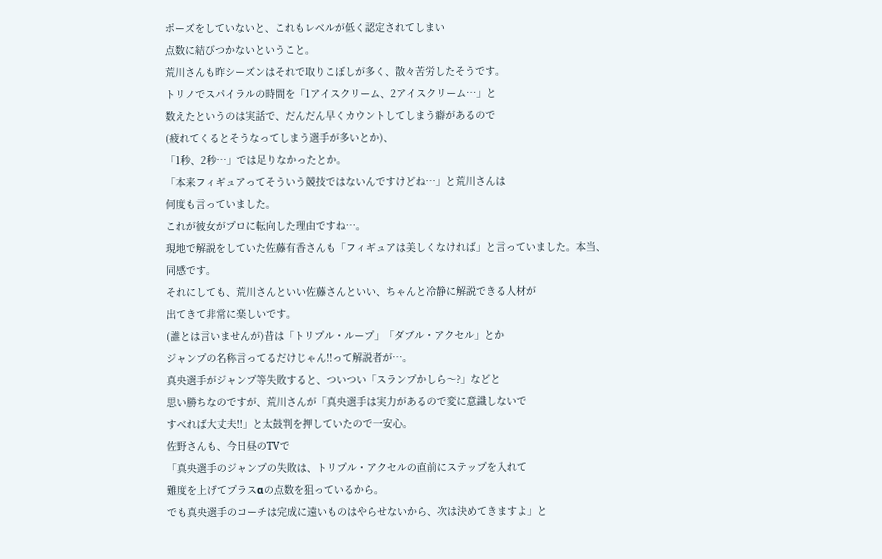ポーズをしていないと、これもレベルが低く認定されてしまい
点数に結びつかないということ。
荒川さんも昨シーズンはそれで取りこぼしが多く、散々苦労したそうです。
トリノでスパイラルの時間を「1アイスクリーム、2アイスクリーム…」と
数えたというのは実話で、だんだん早くカウントしてしまう癖があるので
(疲れてくるとそうなってしまう選手が多いとか)、
「1秒、2秒…」では足りなかったとか。
「本来フィギュアってそういう競技ではないんですけどね…」と荒川さんは
何度も言っていました。
これが彼女がプロに転向した理由ですね…。
現地で解説をしていた佐藤有香さんも「フィギュアは美しくなければ」と言っていました。本当、同感です。
それにしても、荒川さんといい佐藤さんといい、ちゃんと冷静に解説できる人材が
出てきて非常に楽しいです。
(誰とは言いませんが)昔は「トリプル・ループ」「ダブル・アクセル」とか
ジャンプの名称言ってるだけじゃん!!って解説者が…。
真央選手がジャンプ等失敗すると、ついつい「スランプかしら〜?」などと
思い勝ちなのですが、荒川さんが「真央選手は実力があるので変に意識しないで
すべれば大丈夫!!」と太鼓判を押していたので一安心。
佐野さんも、今日昼のTVで
「真央選手のジャンプの失敗は、トリプル・アクセルの直前にステップを入れて
難度を上げてプラスαの点数を狙っているから。
でも真央選手のコーチは完成に遠いものはやらせないから、次は決めてきますよ」と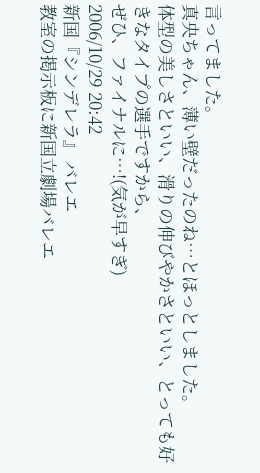言ってました。
真央ちゃん、薄い壁だったのね…とほっとしました。
体型の美しさといい、滑りの伸びやかさといい、とっても好きなタイプの選手ですから、
ぜひ、ファイナルに…!(気が早すぎ)
2006/10/29 20:42
新国『シンデレラ』 バレエ
教室の掲示板に新国立劇場バレエ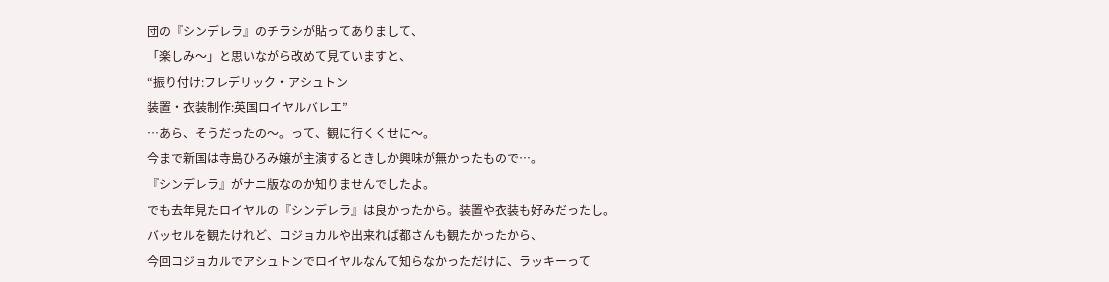団の『シンデレラ』のチラシが貼ってありまして、
「楽しみ〜」と思いながら改めて見ていますと、
“振り付け:フレデリック・アシュトン
装置・衣装制作:英国ロイヤルバレエ”
…あら、そうだったの〜。って、観に行くくせに〜。
今まで新国は寺島ひろみ嬢が主演するときしか興味が無かったもので…。
『シンデレラ』がナニ版なのか知りませんでしたよ。
でも去年見たロイヤルの『シンデレラ』は良かったから。装置や衣装も好みだったし。
バッセルを観たけれど、コジョカルや出来れば都さんも観たかったから、
今回コジョカルでアシュトンでロイヤルなんて知らなかっただけに、ラッキーって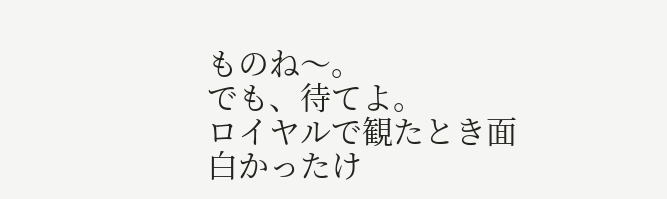ものね〜。
でも、待てよ。
ロイヤルで観たとき面白かったけ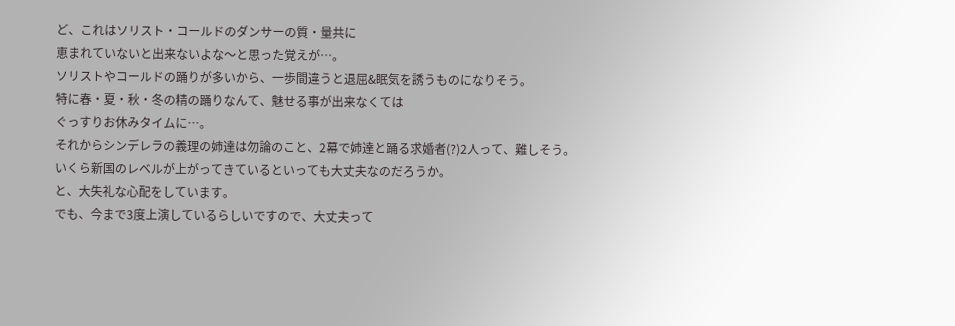ど、これはソリスト・コールドのダンサーの質・量共に
恵まれていないと出来ないよな〜と思った覚えが…。
ソリストやコールドの踊りが多いから、一歩間違うと退屈&眠気を誘うものになりそう。
特に春・夏・秋・冬の精の踊りなんて、魅せる事が出来なくては
ぐっすりお休みタイムに…。
それからシンデレラの義理の姉達は勿論のこと、2幕で姉達と踊る求婚者(?)2人って、難しそう。
いくら新国のレベルが上がってきているといっても大丈夫なのだろうか。
と、大失礼な心配をしています。
でも、今まで3度上演しているらしいですので、大丈夫って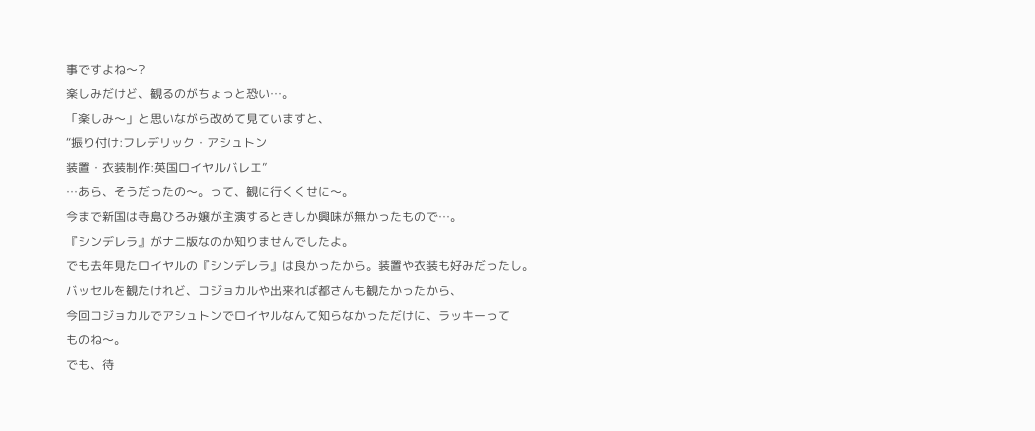事ですよね〜?
楽しみだけど、観るのがちょっと恐い…。
「楽しみ〜」と思いながら改めて見ていますと、
“振り付け:フレデリック・アシュトン
装置・衣装制作:英国ロイヤルバレエ”
…あら、そうだったの〜。って、観に行くくせに〜。
今まで新国は寺島ひろみ嬢が主演するときしか興味が無かったもので…。
『シンデレラ』がナニ版なのか知りませんでしたよ。
でも去年見たロイヤルの『シンデレラ』は良かったから。装置や衣装も好みだったし。
バッセルを観たけれど、コジョカルや出来れば都さんも観たかったから、
今回コジョカルでアシュトンでロイヤルなんて知らなかっただけに、ラッキーって
ものね〜。
でも、待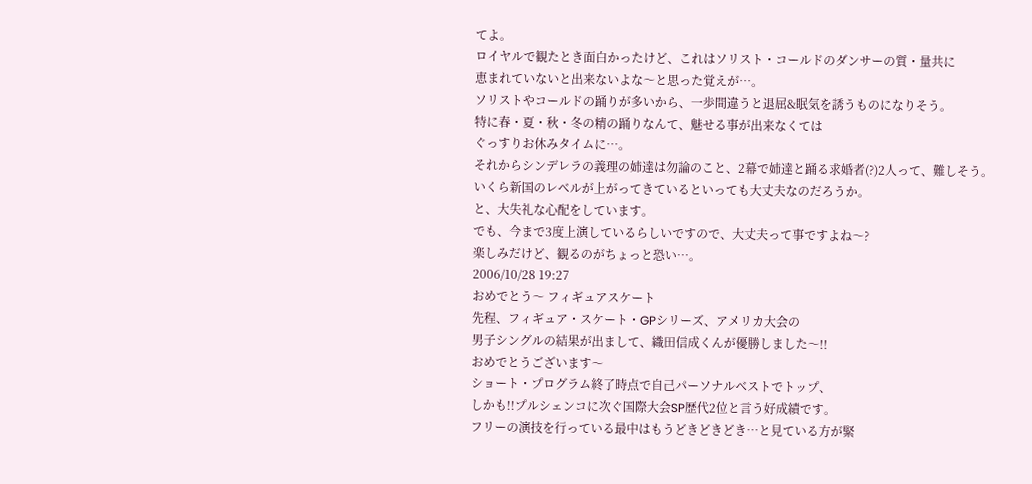てよ。
ロイヤルで観たとき面白かったけど、これはソリスト・コールドのダンサーの質・量共に
恵まれていないと出来ないよな〜と思った覚えが…。
ソリストやコールドの踊りが多いから、一歩間違うと退屈&眠気を誘うものになりそう。
特に春・夏・秋・冬の精の踊りなんて、魅せる事が出来なくては
ぐっすりお休みタイムに…。
それからシンデレラの義理の姉達は勿論のこと、2幕で姉達と踊る求婚者(?)2人って、難しそう。
いくら新国のレベルが上がってきているといっても大丈夫なのだろうか。
と、大失礼な心配をしています。
でも、今まで3度上演しているらしいですので、大丈夫って事ですよね〜?
楽しみだけど、観るのがちょっと恐い…。
2006/10/28 19:27
おめでとう〜 フィギュアスケート
先程、フィギュア・スケート・GPシリーズ、アメリカ大会の
男子シングルの結果が出まして、織田信成くんが優勝しました〜!!
おめでとうございます〜
ショート・プログラム終了時点で自己パーソナルベストでトップ、
しかも!!プルシェンコに次ぐ国際大会SP歴代2位と言う好成績です。
フリーの演技を行っている最中はもうどきどきどき…と見ている方が緊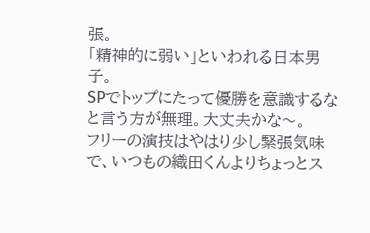張。
「精神的に弱い」といわれる日本男子。
SPでトップにたって優勝を意識するなと言う方が無理。大丈夫かな〜。
フリーの演技はやはり少し緊張気味で、いつもの織田くんよりちょっとス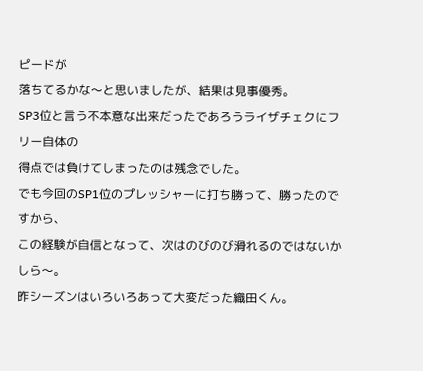ピードが
落ちてるかな〜と思いましたが、結果は見事優秀。
SP3位と言う不本意な出来だったであろうライザチェクにフリー自体の
得点では負けてしまったのは残念でした。
でも今回のSP1位のプレッシャーに打ち勝って、勝ったのですから、
この経験が自信となって、次はのびのび滑れるのではないかしら〜。
昨シーズンはいろいろあって大変だった織田くん。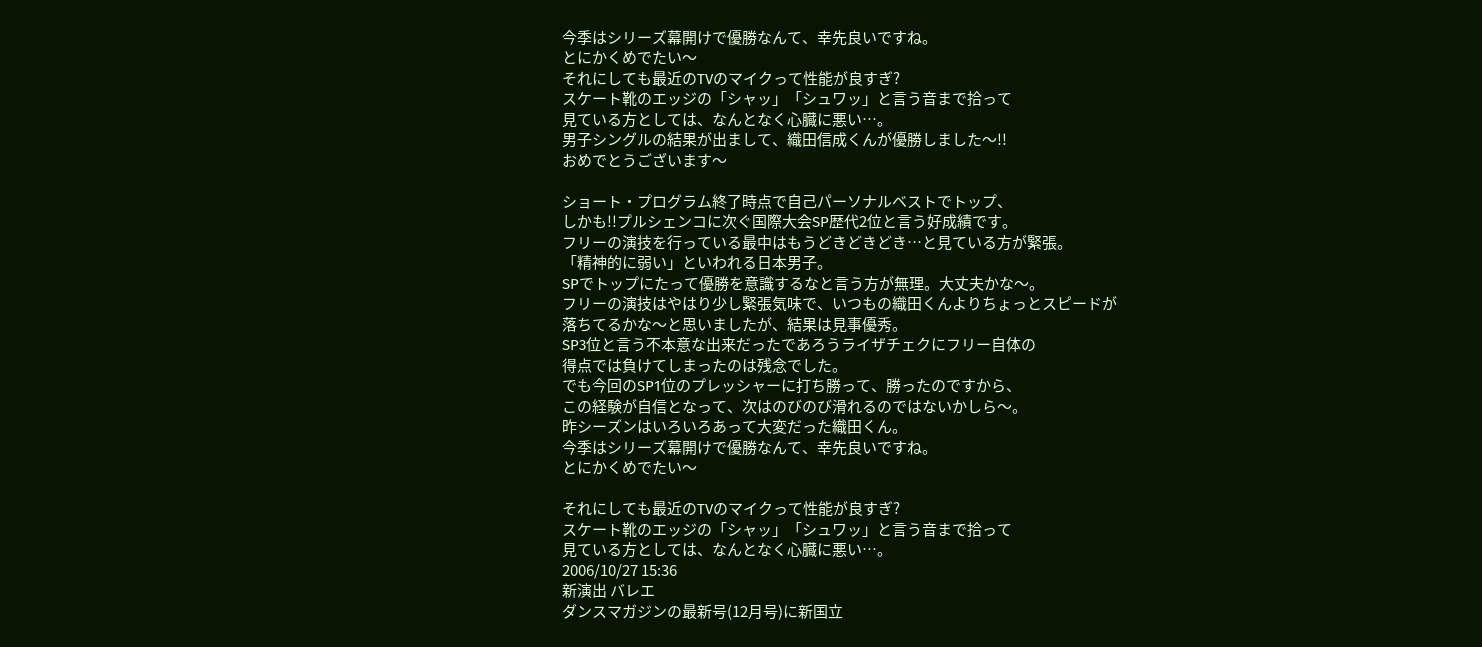今季はシリーズ幕開けで優勝なんて、幸先良いですね。
とにかくめでたい〜
それにしても最近のTVのマイクって性能が良すぎ?
スケート靴のエッジの「シャッ」「シュワッ」と言う音まで拾って
見ている方としては、なんとなく心臓に悪い…。
男子シングルの結果が出まして、織田信成くんが優勝しました〜!!
おめでとうございます〜

ショート・プログラム終了時点で自己パーソナルベストでトップ、
しかも!!プルシェンコに次ぐ国際大会SP歴代2位と言う好成績です。
フリーの演技を行っている最中はもうどきどきどき…と見ている方が緊張。
「精神的に弱い」といわれる日本男子。
SPでトップにたって優勝を意識するなと言う方が無理。大丈夫かな〜。
フリーの演技はやはり少し緊張気味で、いつもの織田くんよりちょっとスピードが
落ちてるかな〜と思いましたが、結果は見事優秀。
SP3位と言う不本意な出来だったであろうライザチェクにフリー自体の
得点では負けてしまったのは残念でした。
でも今回のSP1位のプレッシャーに打ち勝って、勝ったのですから、
この経験が自信となって、次はのびのび滑れるのではないかしら〜。
昨シーズンはいろいろあって大変だった織田くん。
今季はシリーズ幕開けで優勝なんて、幸先良いですね。
とにかくめでたい〜

それにしても最近のTVのマイクって性能が良すぎ?
スケート靴のエッジの「シャッ」「シュワッ」と言う音まで拾って
見ている方としては、なんとなく心臓に悪い…。
2006/10/27 15:36
新演出 バレエ
ダンスマガジンの最新号(12月号)に新国立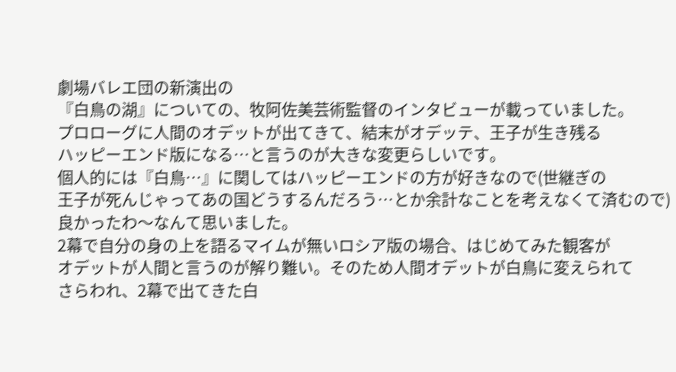劇場バレエ団の新演出の
『白鳥の湖』についての、牧阿佐美芸術監督のインタビューが載っていました。
プロローグに人間のオデットが出てきて、結末がオデッテ、王子が生き残る
ハッピーエンド版になる…と言うのが大きな変更らしいです。
個人的には『白鳥…』に関してはハッピーエンドの方が好きなので(世継ぎの
王子が死んじゃってあの国どうするんだろう…とか余計なことを考えなくて済むので)
良かったわ〜なんて思いました。
2幕で自分の身の上を語るマイムが無いロシア版の場合、はじめてみた観客が
オデットが人間と言うのが解り難い。そのため人間オデットが白鳥に変えられて
さらわれ、2幕で出てきた白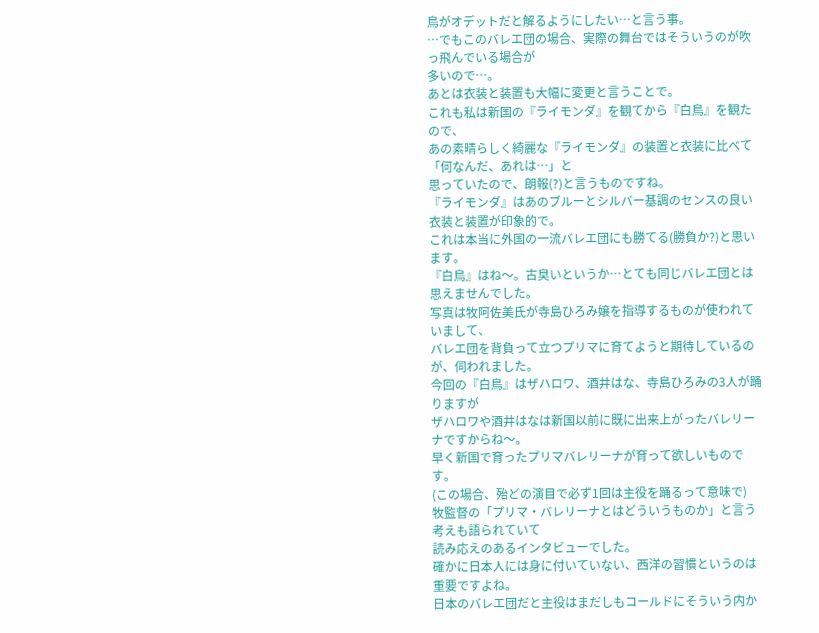鳥がオデットだと解るようにしたい…と言う事。
…でもこのバレエ団の場合、実際の舞台ではそういうのが吹っ飛んでいる場合が
多いので…。
あとは衣装と装置も大幅に変更と言うことで。
これも私は新国の『ライモンダ』を観てから『白鳥』を観たので、
あの素晴らしく綺麗な『ライモンダ』の装置と衣装に比べて「何なんだ、あれは…」と
思っていたので、朗報(?)と言うものですね。
『ライモンダ』はあのブルーとシルバー基調のセンスの良い衣装と装置が印象的で。
これは本当に外国の一流バレエ団にも勝てる(勝負か?)と思います。
『白鳥』はね〜。古臭いというか…とても同じバレエ団とは思えませんでした。
写真は牧阿佐美氏が寺島ひろみ嬢を指導するものが使われていまして、
バレエ団を背負って立つプリマに育てようと期待しているのが、伺われました。
今回の『白鳥』はザハロワ、酒井はな、寺島ひろみの3人が踊りますが
ザハロワや酒井はなは新国以前に既に出来上がったバレリーナですからね〜。
早く新国で育ったプリマバレリーナが育って欲しいものです。
(この場合、殆どの演目で必ず1回は主役を踊るって意味で)
牧監督の「プリマ・バレリーナとはどういうものか」と言う考えも語られていて
読み応えのあるインタビューでした。
確かに日本人には身に付いていない、西洋の習慣というのは重要ですよね。
日本のバレエ団だと主役はまだしもコールドにそういう内か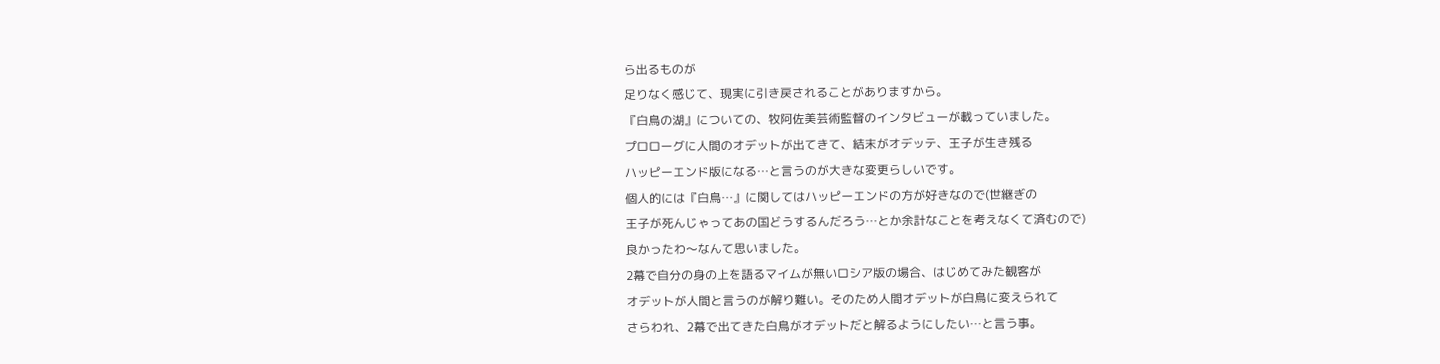ら出るものが
足りなく感じて、現実に引き戻されることがありますから。
『白鳥の湖』についての、牧阿佐美芸術監督のインタビューが載っていました。
プロローグに人間のオデットが出てきて、結末がオデッテ、王子が生き残る
ハッピーエンド版になる…と言うのが大きな変更らしいです。
個人的には『白鳥…』に関してはハッピーエンドの方が好きなので(世継ぎの
王子が死んじゃってあの国どうするんだろう…とか余計なことを考えなくて済むので)
良かったわ〜なんて思いました。
2幕で自分の身の上を語るマイムが無いロシア版の場合、はじめてみた観客が
オデットが人間と言うのが解り難い。そのため人間オデットが白鳥に変えられて
さらわれ、2幕で出てきた白鳥がオデットだと解るようにしたい…と言う事。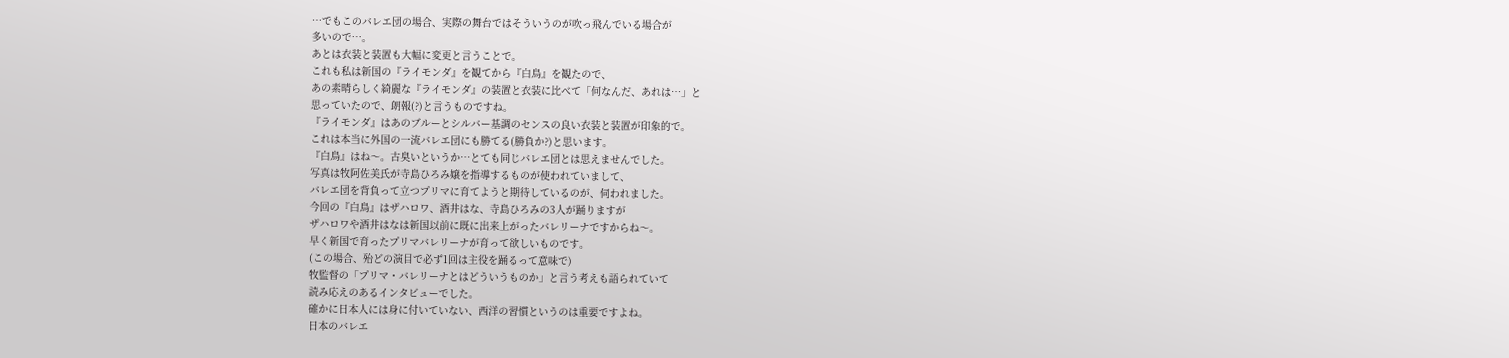…でもこのバレエ団の場合、実際の舞台ではそういうのが吹っ飛んでいる場合が
多いので…。
あとは衣装と装置も大幅に変更と言うことで。
これも私は新国の『ライモンダ』を観てから『白鳥』を観たので、
あの素晴らしく綺麗な『ライモンダ』の装置と衣装に比べて「何なんだ、あれは…」と
思っていたので、朗報(?)と言うものですね。
『ライモンダ』はあのブルーとシルバー基調のセンスの良い衣装と装置が印象的で。
これは本当に外国の一流バレエ団にも勝てる(勝負か?)と思います。
『白鳥』はね〜。古臭いというか…とても同じバレエ団とは思えませんでした。
写真は牧阿佐美氏が寺島ひろみ嬢を指導するものが使われていまして、
バレエ団を背負って立つプリマに育てようと期待しているのが、伺われました。
今回の『白鳥』はザハロワ、酒井はな、寺島ひろみの3人が踊りますが
ザハロワや酒井はなは新国以前に既に出来上がったバレリーナですからね〜。
早く新国で育ったプリマバレリーナが育って欲しいものです。
(この場合、殆どの演目で必ず1回は主役を踊るって意味で)
牧監督の「プリマ・バレリーナとはどういうものか」と言う考えも語られていて
読み応えのあるインタビューでした。
確かに日本人には身に付いていない、西洋の習慣というのは重要ですよね。
日本のバレエ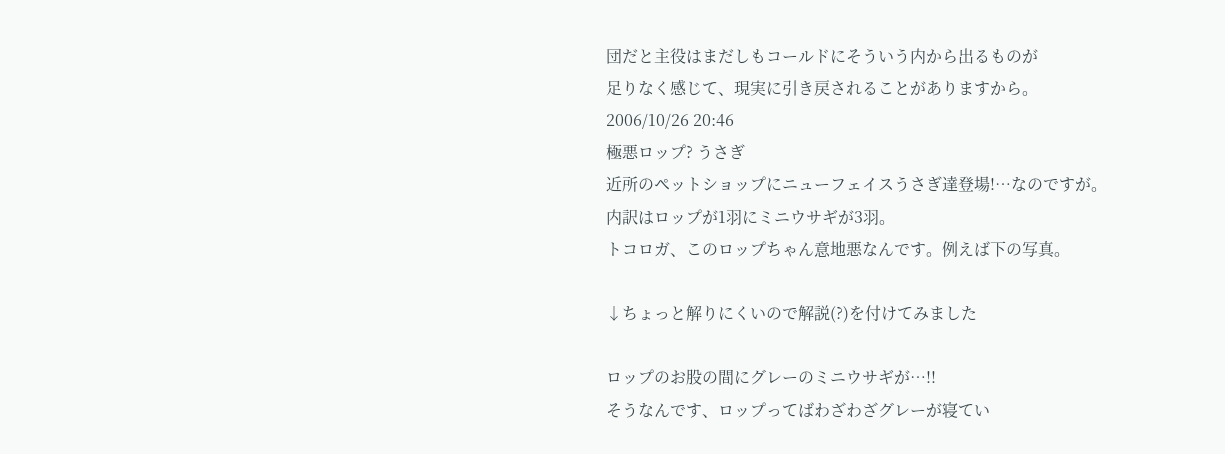団だと主役はまだしもコールドにそういう内から出るものが
足りなく感じて、現実に引き戻されることがありますから。
2006/10/26 20:46
極悪ロップ? うさぎ
近所のペットショップにニューフェイスうさぎ達登場!…なのですが。
内訳はロップが1羽にミニウサギが3羽。
トコロガ、このロップちゃん意地悪なんです。例えば下の写真。

↓ちょっと解りにくいので解説(?)を付けてみました

ロップのお股の間にグレーのミニウサギが…!!
そうなんです、ロップってばわざわざグレーが寝てい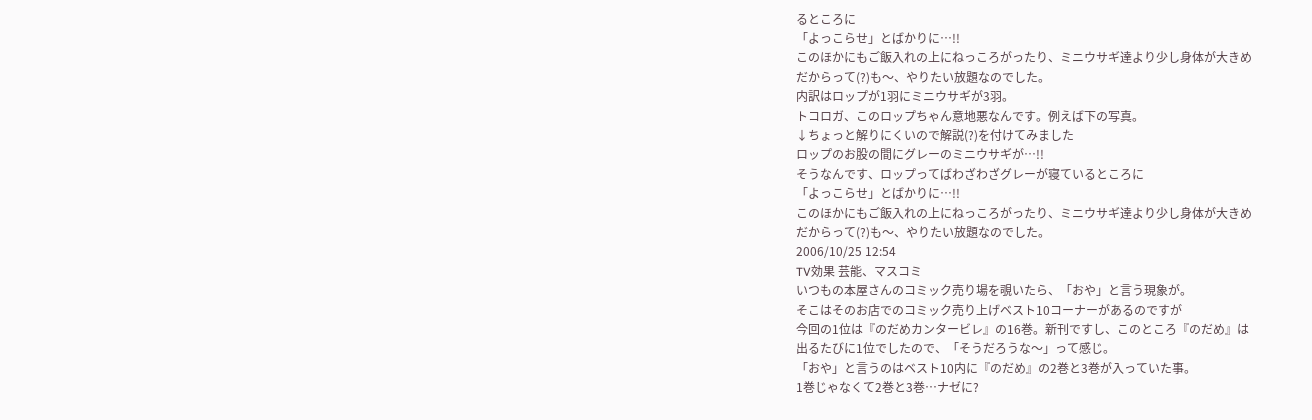るところに
「よっこらせ」とばかりに…!!
このほかにもご飯入れの上にねっころがったり、ミニウサギ達より少し身体が大きめ
だからって(?)も〜、やりたい放題なのでした。
内訳はロップが1羽にミニウサギが3羽。
トコロガ、このロップちゃん意地悪なんです。例えば下の写真。
↓ちょっと解りにくいので解説(?)を付けてみました
ロップのお股の間にグレーのミニウサギが…!!
そうなんです、ロップってばわざわざグレーが寝ているところに
「よっこらせ」とばかりに…!!
このほかにもご飯入れの上にねっころがったり、ミニウサギ達より少し身体が大きめ
だからって(?)も〜、やりたい放題なのでした。
2006/10/25 12:54
TV効果 芸能、マスコミ
いつもの本屋さんのコミック売り場を覗いたら、「おや」と言う現象が。
そこはそのお店でのコミック売り上げベスト10コーナーがあるのですが
今回の1位は『のだめカンタービレ』の16巻。新刊ですし、このところ『のだめ』は
出るたびに1位でしたので、「そうだろうな〜」って感じ。
「おや」と言うのはベスト10内に『のだめ』の2巻と3巻が入っていた事。
1巻じゃなくて2巻と3巻…ナゼに?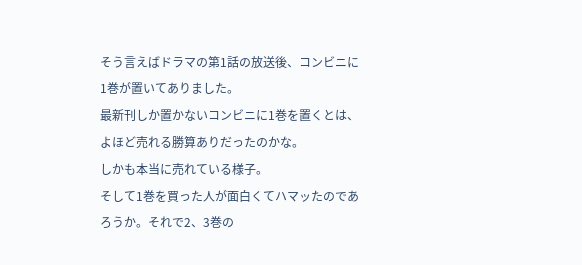そう言えばドラマの第1話の放送後、コンビニに1巻が置いてありました。
最新刊しか置かないコンビニに1巻を置くとは、よほど売れる勝算ありだったのかな。
しかも本当に売れている様子。
そして1巻を買った人が面白くてハマッたのであろうか。それで2、3巻の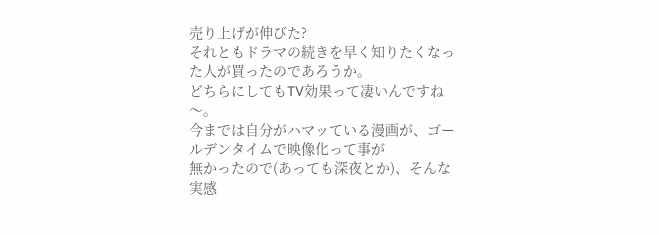売り上げが伸びた?
それともドラマの続きを早く知りたくなった人が買ったのであろうか。
どちらにしてもTV効果って凄いんですね〜。
今までは自分がハマッている漫画が、ゴールデンタイムで映像化って事が
無かったので(あっても深夜とか)、そんな実感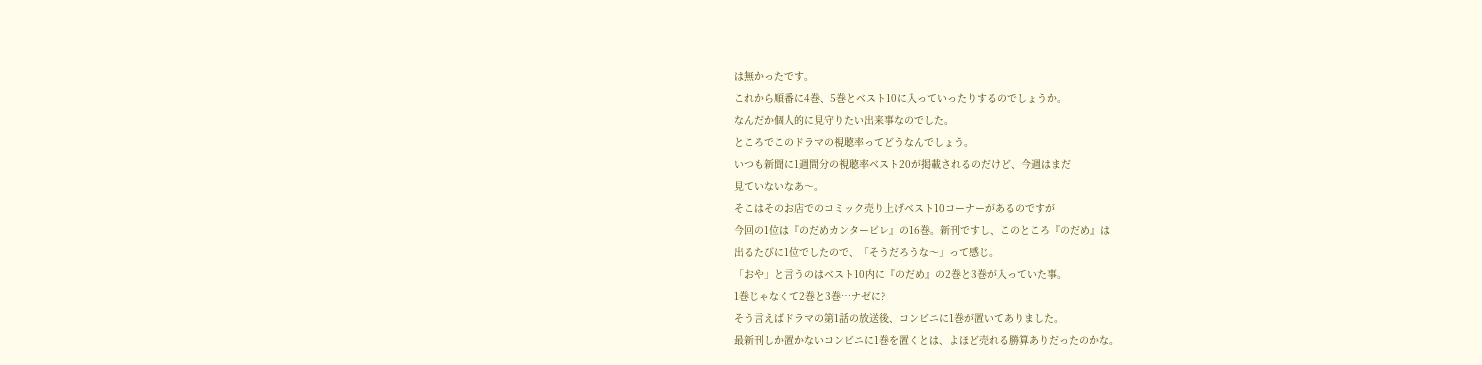は無かったです。
これから順番に4巻、5巻とベスト10に入っていったりするのでしょうか。
なんだか個人的に見守りたい出来事なのでした。
ところでこのドラマの視聴率ってどうなんでしょう。
いつも新聞に1週間分の視聴率ベスト20が掲載されるのだけど、今週はまだ
見ていないなあ〜。
そこはそのお店でのコミック売り上げベスト10コーナーがあるのですが
今回の1位は『のだめカンタービレ』の16巻。新刊ですし、このところ『のだめ』は
出るたびに1位でしたので、「そうだろうな〜」って感じ。
「おや」と言うのはベスト10内に『のだめ』の2巻と3巻が入っていた事。
1巻じゃなくて2巻と3巻…ナゼに?
そう言えばドラマの第1話の放送後、コンビニに1巻が置いてありました。
最新刊しか置かないコンビニに1巻を置くとは、よほど売れる勝算ありだったのかな。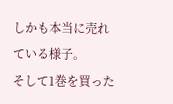しかも本当に売れている様子。
そして1巻を買った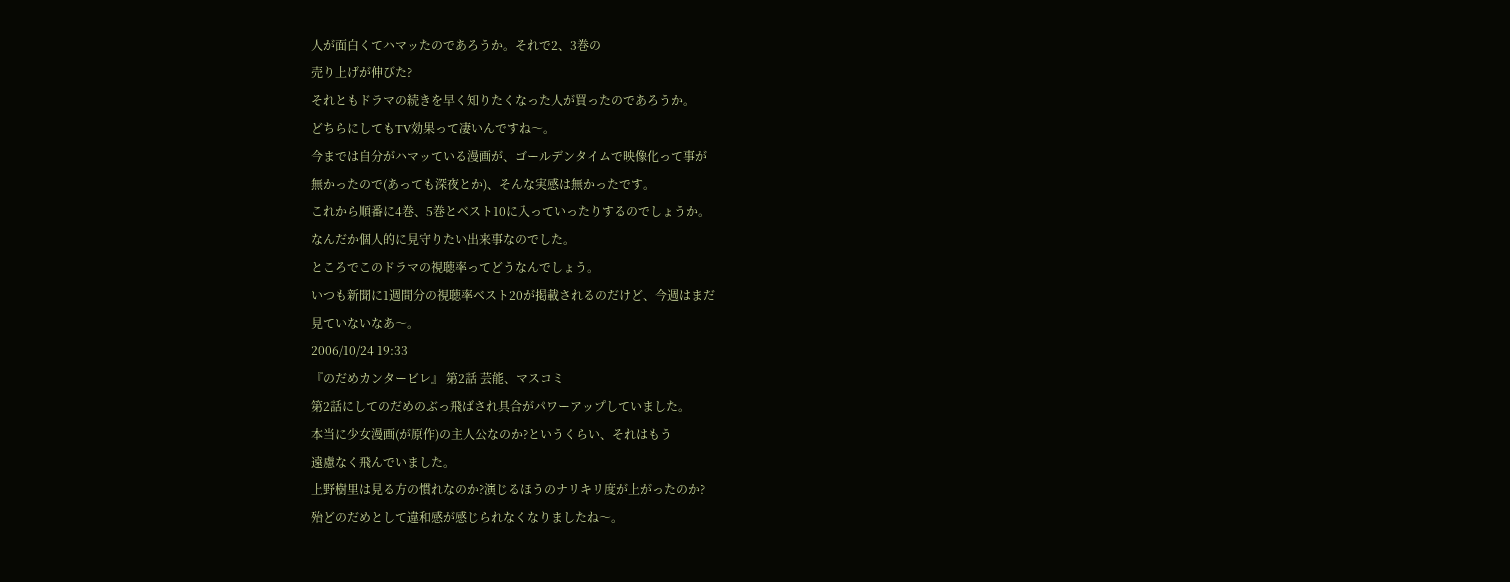人が面白くてハマッたのであろうか。それで2、3巻の
売り上げが伸びた?
それともドラマの続きを早く知りたくなった人が買ったのであろうか。
どちらにしてもTV効果って凄いんですね〜。
今までは自分がハマッている漫画が、ゴールデンタイムで映像化って事が
無かったので(あっても深夜とか)、そんな実感は無かったです。
これから順番に4巻、5巻とベスト10に入っていったりするのでしょうか。
なんだか個人的に見守りたい出来事なのでした。
ところでこのドラマの視聴率ってどうなんでしょう。
いつも新聞に1週間分の視聴率ベスト20が掲載されるのだけど、今週はまだ
見ていないなあ〜。
2006/10/24 19:33
『のだめカンタービレ』 第2話 芸能、マスコミ
第2話にしてのだめのぶっ飛ばされ具合がパワーアップしていました。
本当に少女漫画(が原作)の主人公なのか?というくらい、それはもう
遠慮なく飛んでいました。
上野樹里は見る方の慣れなのか?演じるほうのナリキリ度が上がったのか?
殆どのだめとして違和感が感じられなくなりましたね〜。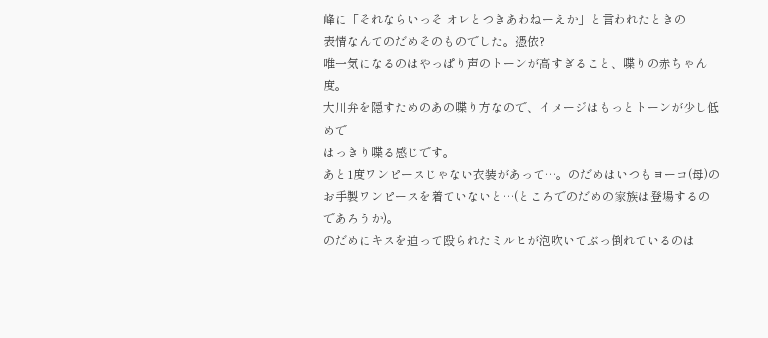峰に「それならいっそ オレとつきあわねーえか」と言われたときの
表情なんてのだめそのものでした。憑依?
唯一気になるのはやっぱり声のトーンが高すぎること、喋りの赤ちゃん度。
大川弁を隠すためのあの喋り方なので、イメージはもっとトーンが少し低めで
はっきり喋る感じです。
あと1度ワンピースじゃない衣装があって…。のだめはいつもヨーコ(母)の
お手製ワンピースを着ていないと…(ところでのだめの家族は登場するのであろうか)。
のだめにキスを迫って殴られたミルヒが泡吹いてぶっ倒れているのは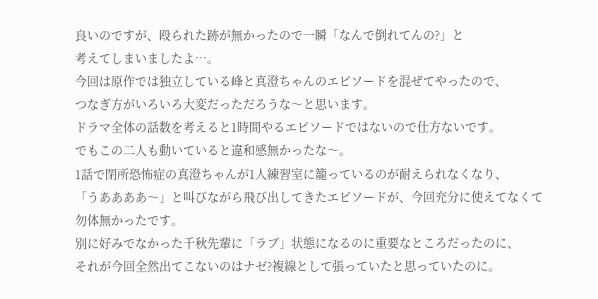良いのですが、殴られた跡が無かったので一瞬「なんで倒れてんの?」と
考えてしまいましたよ…。
今回は原作では独立している峰と真澄ちゃんのエピソードを混ぜてやったので、
つなぎ方がいろいろ大変だっただろうな〜と思います。
ドラマ全体の話数を考えると1時間やるエピソードではないので仕方ないです。
でもこの二人も動いていると違和感無かったな〜。
1話で閉所恐怖症の真澄ちゃんが1人練習室に籠っているのが耐えられなくなり、
「うああああ〜」と叫びながら飛び出してきたエピソードが、今回充分に使えてなくて
勿体無かったです。
別に好みでなかった千秋先輩に「ラブ」状態になるのに重要なところだったのに、
それが今回全然出てこないのはナゼ?複線として張っていたと思っていたのに。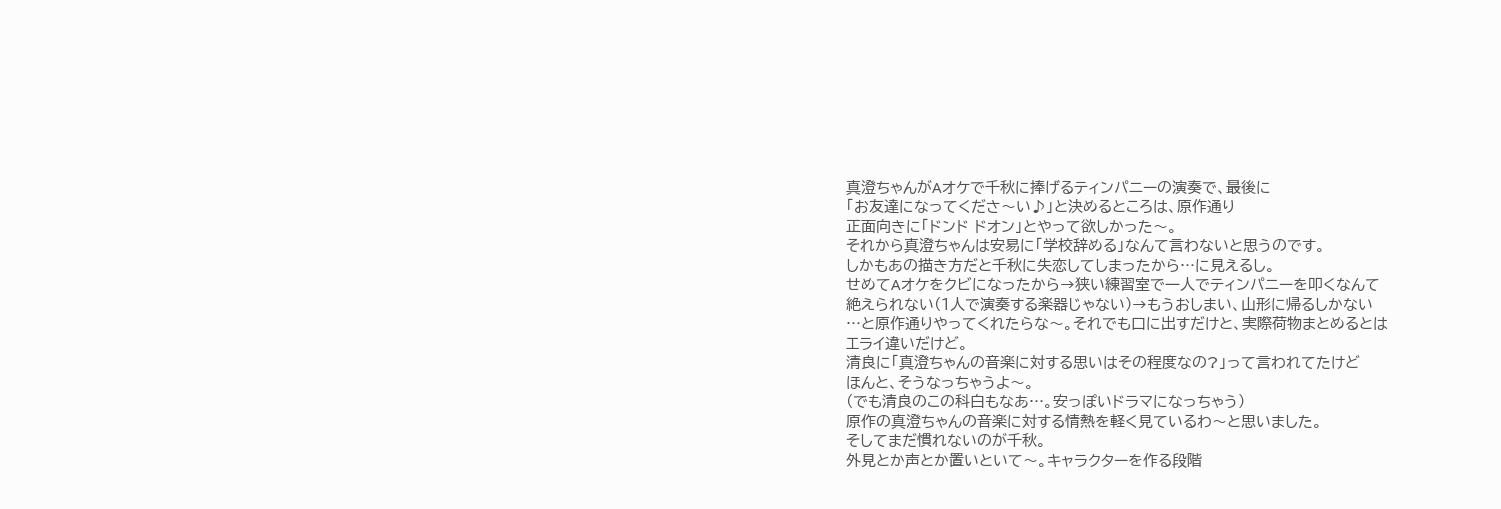真澄ちゃんがAオケで千秋に捧げるティンパニーの演奏で、最後に
「お友達になってくださ〜い♪」と決めるところは、原作通り
正面向きに「ドンド ドオン」とやって欲しかった〜。
それから真澄ちゃんは安易に「学校辞める」なんて言わないと思うのです。
しかもあの描き方だと千秋に失恋してしまったから…に見えるし。
せめてAオケをクビになったから→狭い練習室で一人でティンパニーを叩くなんて
絶えられない(1人で演奏する楽器じゃない)→もうおしまい、山形に帰るしかない
…と原作通りやってくれたらな〜。それでも口に出すだけと、実際荷物まとめるとは
エライ違いだけど。
清良に「真澄ちゃんの音楽に対する思いはその程度なの?」って言われてたけど
ほんと、そうなっちゃうよ〜。
(でも清良のこの科白もなあ…。安っぽいドラマになっちゃう)
原作の真澄ちゃんの音楽に対する情熱を軽く見ているわ〜と思いました。
そしてまだ慣れないのが千秋。
外見とか声とか置いといて〜。キャラクターを作る段階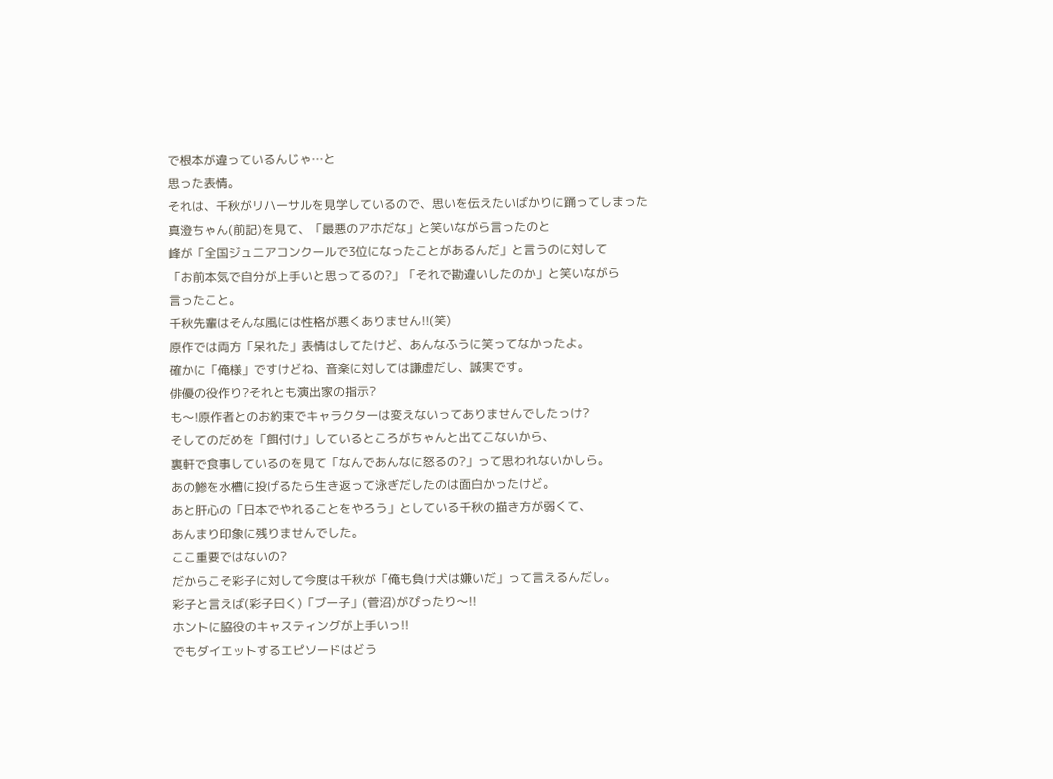で根本が違っているんじゃ…と
思った表情。
それは、千秋がリハーサルを見学しているので、思いを伝えたいばかりに踊ってしまった
真澄ちゃん(前記)を見て、「最悪のアホだな」と笑いながら言ったのと
峰が「全国ジュニアコンクールで3位になったことがあるんだ」と言うのに対して
「お前本気で自分が上手いと思ってるの?」「それで勘違いしたのか」と笑いながら
言ったこと。
千秋先輩はそんな風には性格が悪くありません!!(笑)
原作では両方「呆れた」表情はしてたけど、あんなふうに笑ってなかったよ。
確かに「俺様」ですけどね、音楽に対しては謙虚だし、誠実です。
俳優の役作り?それとも演出家の指示?
も〜!原作者とのお約束でキャラクターは変えないってありませんでしたっけ?
そしてのだめを「餌付け」しているところがちゃんと出てこないから、
裏軒で食事しているのを見て「なんであんなに怒るの?」って思われないかしら。
あの鯵を水槽に投げるたら生き返って泳ぎだしたのは面白かったけど。
あと肝心の「日本でやれることをやろう」としている千秋の描き方が弱くて、
あんまり印象に残りませんでした。
ここ重要ではないの?
だからこそ彩子に対して今度は千秋が「俺も負け犬は嫌いだ」って言えるんだし。
彩子と言えば(彩子曰く)「ブー子」(菅沼)がぴったり〜!!
ホントに脇役のキャスティングが上手いっ!!
でもダイエットするエピソードはどう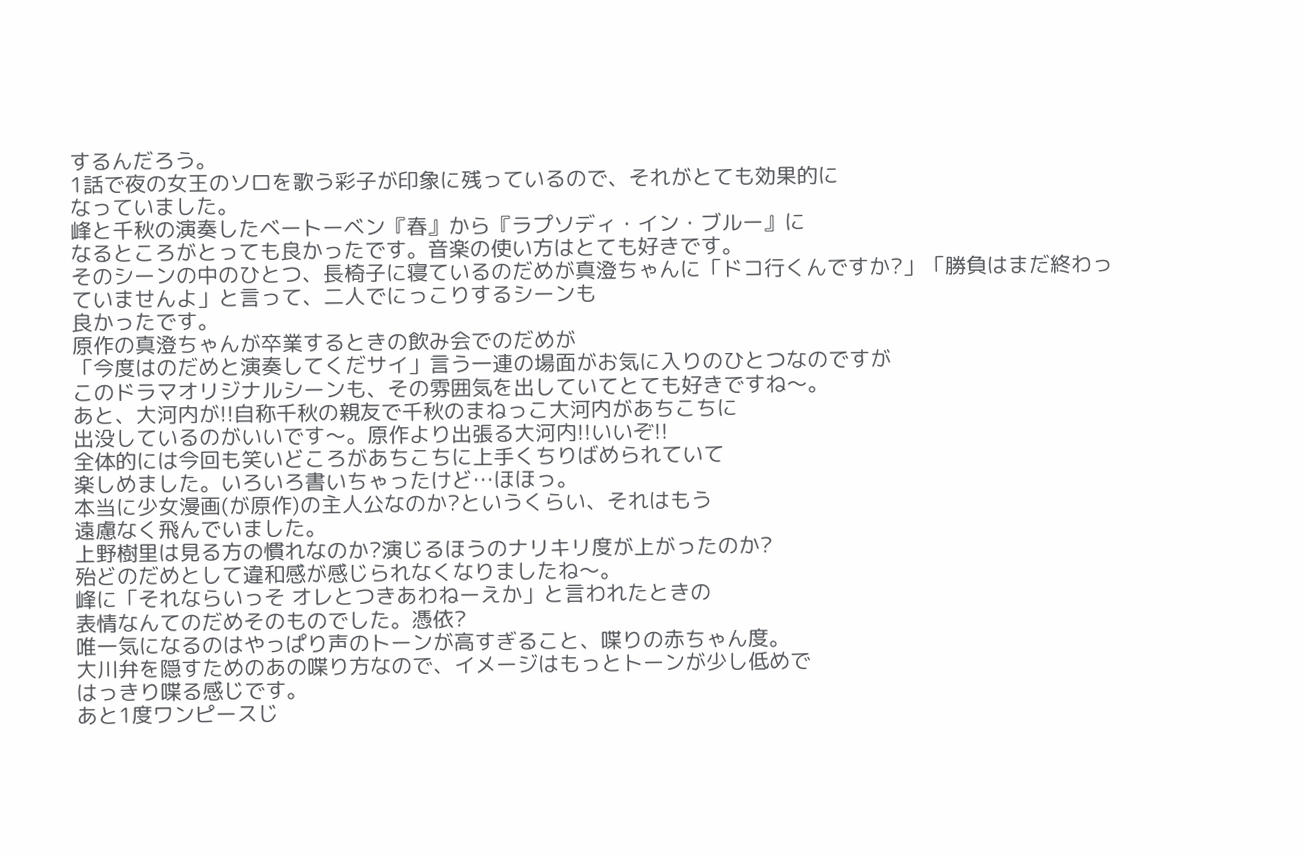するんだろう。
1話で夜の女王のソロを歌う彩子が印象に残っているので、それがとても効果的に
なっていました。
峰と千秋の演奏したベートーベン『春』から『ラプソディ・イン・ブルー』に
なるところがとっても良かったです。音楽の使い方はとても好きです。
そのシーンの中のひとつ、長椅子に寝ているのだめが真澄ちゃんに「ドコ行くんですか?」「勝負はまだ終わっていませんよ」と言って、二人でにっこりするシーンも
良かったです。
原作の真澄ちゃんが卒業するときの飲み会でのだめが
「今度はのだめと演奏してくだサイ」言う一連の場面がお気に入りのひとつなのですが
このドラマオリジナルシーンも、その雰囲気を出していてとても好きですね〜。
あと、大河内が!!自称千秋の親友で千秋のまねっこ大河内があちこちに
出没しているのがいいです〜。原作より出張る大河内!!いいぞ!!
全体的には今回も笑いどころがあちこちに上手くちりばめられていて
楽しめました。いろいろ書いちゃったけど…ほほっ。
本当に少女漫画(が原作)の主人公なのか?というくらい、それはもう
遠慮なく飛んでいました。
上野樹里は見る方の慣れなのか?演じるほうのナリキリ度が上がったのか?
殆どのだめとして違和感が感じられなくなりましたね〜。
峰に「それならいっそ オレとつきあわねーえか」と言われたときの
表情なんてのだめそのものでした。憑依?
唯一気になるのはやっぱり声のトーンが高すぎること、喋りの赤ちゃん度。
大川弁を隠すためのあの喋り方なので、イメージはもっとトーンが少し低めで
はっきり喋る感じです。
あと1度ワンピースじ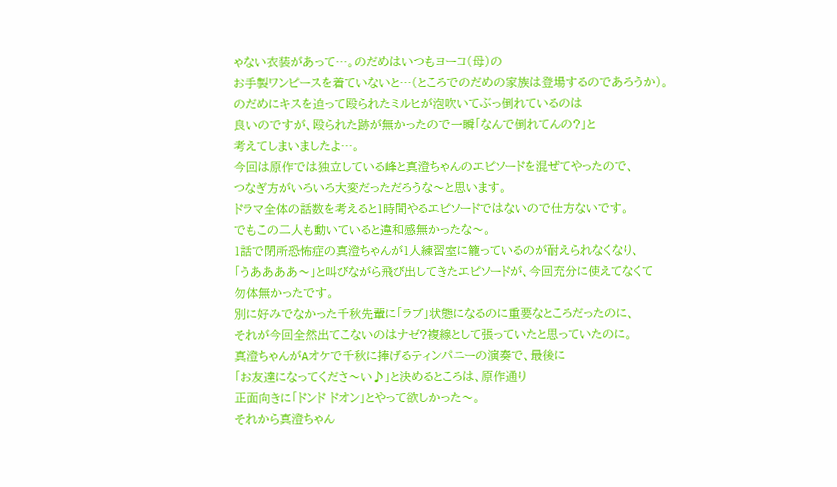ゃない衣装があって…。のだめはいつもヨーコ(母)の
お手製ワンピースを着ていないと…(ところでのだめの家族は登場するのであろうか)。
のだめにキスを迫って殴られたミルヒが泡吹いてぶっ倒れているのは
良いのですが、殴られた跡が無かったので一瞬「なんで倒れてんの?」と
考えてしまいましたよ…。
今回は原作では独立している峰と真澄ちゃんのエピソードを混ぜてやったので、
つなぎ方がいろいろ大変だっただろうな〜と思います。
ドラマ全体の話数を考えると1時間やるエピソードではないので仕方ないです。
でもこの二人も動いていると違和感無かったな〜。
1話で閉所恐怖症の真澄ちゃんが1人練習室に籠っているのが耐えられなくなり、
「うああああ〜」と叫びながら飛び出してきたエピソードが、今回充分に使えてなくて
勿体無かったです。
別に好みでなかった千秋先輩に「ラブ」状態になるのに重要なところだったのに、
それが今回全然出てこないのはナゼ?複線として張っていたと思っていたのに。
真澄ちゃんがAオケで千秋に捧げるティンパニーの演奏で、最後に
「お友達になってくださ〜い♪」と決めるところは、原作通り
正面向きに「ドンド ドオン」とやって欲しかった〜。
それから真澄ちゃん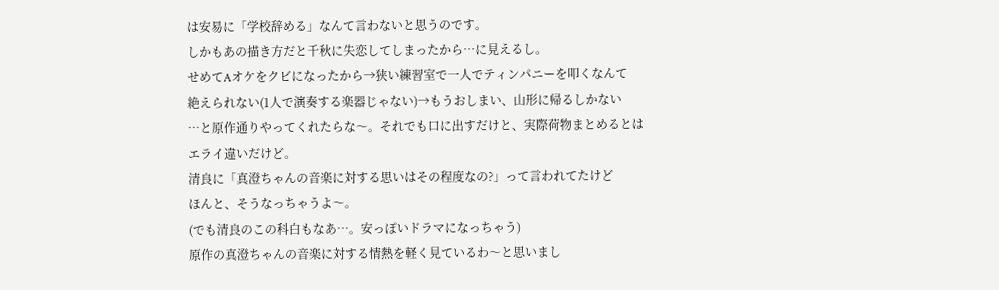は安易に「学校辞める」なんて言わないと思うのです。
しかもあの描き方だと千秋に失恋してしまったから…に見えるし。
せめてAオケをクビになったから→狭い練習室で一人でティンパニーを叩くなんて
絶えられない(1人で演奏する楽器じゃない)→もうおしまい、山形に帰るしかない
…と原作通りやってくれたらな〜。それでも口に出すだけと、実際荷物まとめるとは
エライ違いだけど。
清良に「真澄ちゃんの音楽に対する思いはその程度なの?」って言われてたけど
ほんと、そうなっちゃうよ〜。
(でも清良のこの科白もなあ…。安っぽいドラマになっちゃう)
原作の真澄ちゃんの音楽に対する情熱を軽く見ているわ〜と思いまし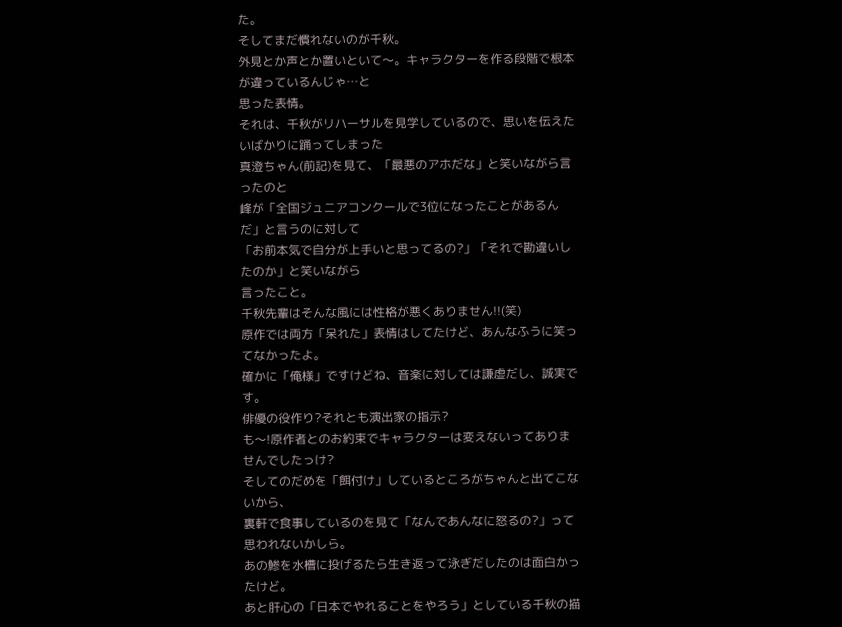た。
そしてまだ慣れないのが千秋。
外見とか声とか置いといて〜。キャラクターを作る段階で根本が違っているんじゃ…と
思った表情。
それは、千秋がリハーサルを見学しているので、思いを伝えたいばかりに踊ってしまった
真澄ちゃん(前記)を見て、「最悪のアホだな」と笑いながら言ったのと
峰が「全国ジュニアコンクールで3位になったことがあるんだ」と言うのに対して
「お前本気で自分が上手いと思ってるの?」「それで勘違いしたのか」と笑いながら
言ったこと。
千秋先輩はそんな風には性格が悪くありません!!(笑)
原作では両方「呆れた」表情はしてたけど、あんなふうに笑ってなかったよ。
確かに「俺様」ですけどね、音楽に対しては謙虚だし、誠実です。
俳優の役作り?それとも演出家の指示?
も〜!原作者とのお約束でキャラクターは変えないってありませんでしたっけ?
そしてのだめを「餌付け」しているところがちゃんと出てこないから、
裏軒で食事しているのを見て「なんであんなに怒るの?」って思われないかしら。
あの鯵を水槽に投げるたら生き返って泳ぎだしたのは面白かったけど。
あと肝心の「日本でやれることをやろう」としている千秋の描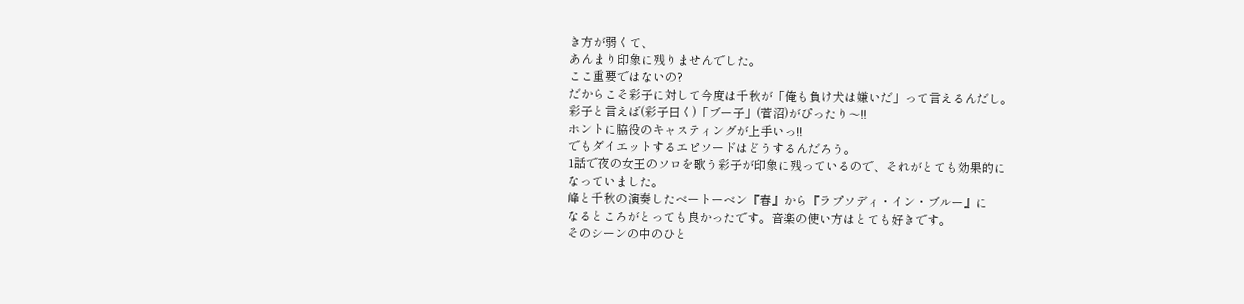き方が弱くて、
あんまり印象に残りませんでした。
ここ重要ではないの?
だからこそ彩子に対して今度は千秋が「俺も負け犬は嫌いだ」って言えるんだし。
彩子と言えば(彩子曰く)「ブー子」(菅沼)がぴったり〜!!
ホントに脇役のキャスティングが上手いっ!!
でもダイエットするエピソードはどうするんだろう。
1話で夜の女王のソロを歌う彩子が印象に残っているので、それがとても効果的に
なっていました。
峰と千秋の演奏したベートーベン『春』から『ラプソディ・イン・ブルー』に
なるところがとっても良かったです。音楽の使い方はとても好きです。
そのシーンの中のひと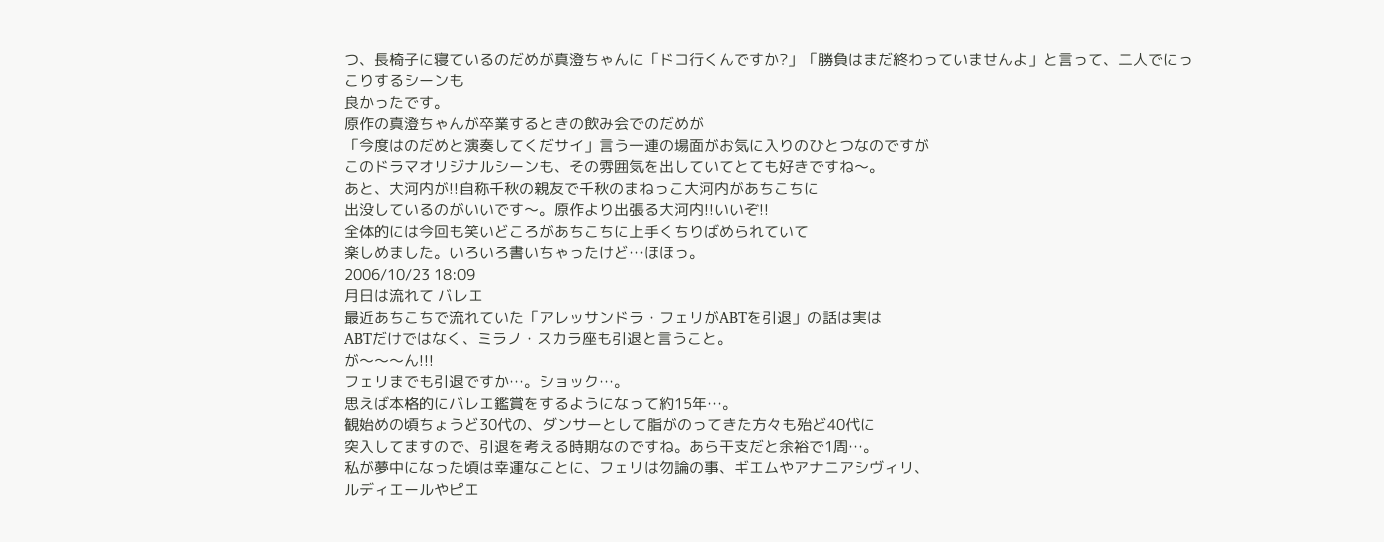つ、長椅子に寝ているのだめが真澄ちゃんに「ドコ行くんですか?」「勝負はまだ終わっていませんよ」と言って、二人でにっこりするシーンも
良かったです。
原作の真澄ちゃんが卒業するときの飲み会でのだめが
「今度はのだめと演奏してくだサイ」言う一連の場面がお気に入りのひとつなのですが
このドラマオリジナルシーンも、その雰囲気を出していてとても好きですね〜。
あと、大河内が!!自称千秋の親友で千秋のまねっこ大河内があちこちに
出没しているのがいいです〜。原作より出張る大河内!!いいぞ!!
全体的には今回も笑いどころがあちこちに上手くちりばめられていて
楽しめました。いろいろ書いちゃったけど…ほほっ。
2006/10/23 18:09
月日は流れて バレエ
最近あちこちで流れていた「アレッサンドラ・フェリがABTを引退」の話は実は
ABTだけではなく、ミラノ・スカラ座も引退と言うこと。
が〜〜〜ん!!!
フェリまでも引退ですか…。ショック…。
思えば本格的にバレエ鑑賞をするようになって約15年…。
観始めの頃ちょうど30代の、ダンサーとして脂がのってきた方々も殆ど40代に
突入してますので、引退を考える時期なのですね。あら干支だと余裕で1周…。
私が夢中になった頃は幸運なことに、フェリは勿論の事、ギエムやアナニアシヴィリ、
ルディエールやピエ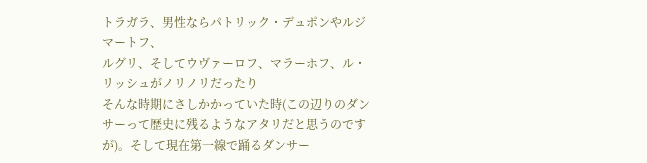トラガラ、男性ならパトリック・デュポンやルジマートフ、
ルグリ、そしてウヴァーロフ、マラーホフ、ル・リッシュがノリノリだったり
そんな時期にさしかかっていた時(この辺りのダンサーって歴史に残るようなアタリだと思うのですが)。そして現在第一線で踊るダンサー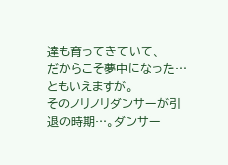達も育ってきていて、
だからこそ夢中になった…ともいえますが。
そのノリノリダンサーが引退の時期…。ダンサー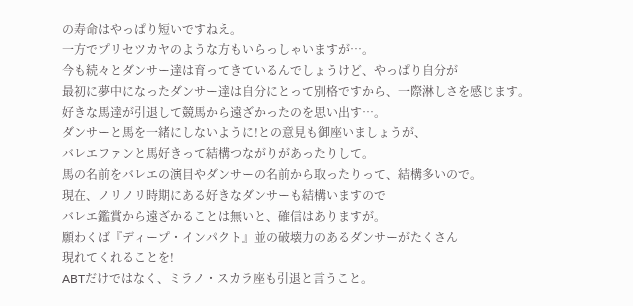の寿命はやっぱり短いですねえ。
一方でプリセツカヤのような方もいらっしゃいますが…。
今も続々とダンサー達は育ってきているんでしょうけど、やっぱり自分が
最初に夢中になったダンサー達は自分にとって別格ですから、一際淋しさを感じます。
好きな馬達が引退して競馬から遠ざかったのを思い出す…。
ダンサーと馬を一緒にしないように!との意見も御座いましょうが、
バレエファンと馬好きって結構つながりがあったりして。
馬の名前をバレエの演目やダンサーの名前から取ったりって、結構多いので。
現在、ノリノリ時期にある好きなダンサーも結構いますので
バレエ鑑賞から遠ざかることは無いと、確信はありますが。
願わくば『ディープ・インパクト』並の破壊力のあるダンサーがたくさん
現れてくれることを!
ABTだけではなく、ミラノ・スカラ座も引退と言うこと。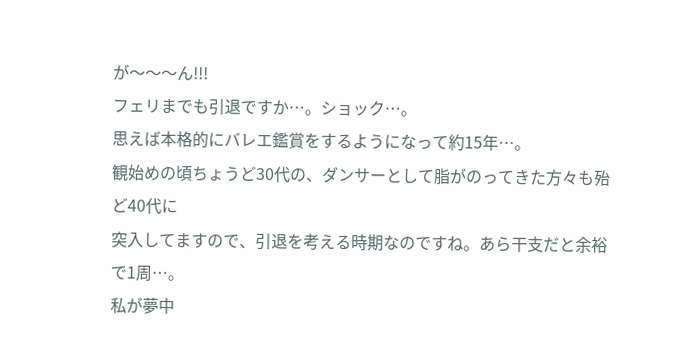が〜〜〜ん!!!
フェリまでも引退ですか…。ショック…。
思えば本格的にバレエ鑑賞をするようになって約15年…。
観始めの頃ちょうど30代の、ダンサーとして脂がのってきた方々も殆ど40代に
突入してますので、引退を考える時期なのですね。あら干支だと余裕で1周…。
私が夢中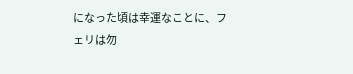になった頃は幸運なことに、フェリは勿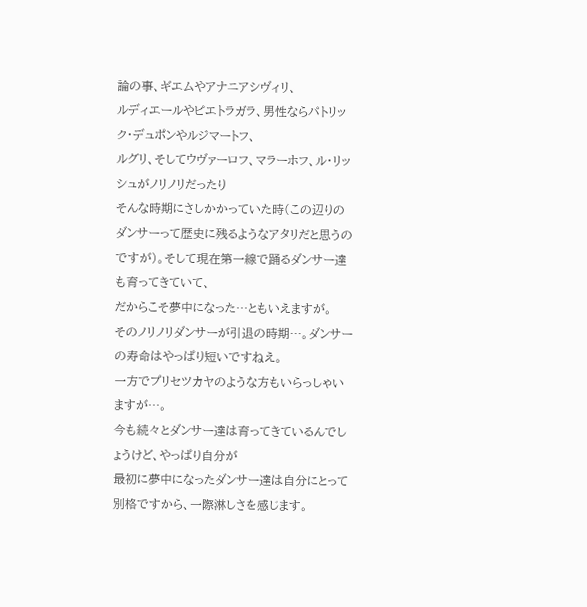論の事、ギエムやアナニアシヴィリ、
ルディエールやピエトラガラ、男性ならパトリック・デュポンやルジマートフ、
ルグリ、そしてウヴァーロフ、マラーホフ、ル・リッシュがノリノリだったり
そんな時期にさしかかっていた時(この辺りのダンサーって歴史に残るようなアタリだと思うのですが)。そして現在第一線で踊るダンサー達も育ってきていて、
だからこそ夢中になった…ともいえますが。
そのノリノリダンサーが引退の時期…。ダンサーの寿命はやっぱり短いですねえ。
一方でプリセツカヤのような方もいらっしゃいますが…。
今も続々とダンサー達は育ってきているんでしょうけど、やっぱり自分が
最初に夢中になったダンサー達は自分にとって別格ですから、一際淋しさを感じます。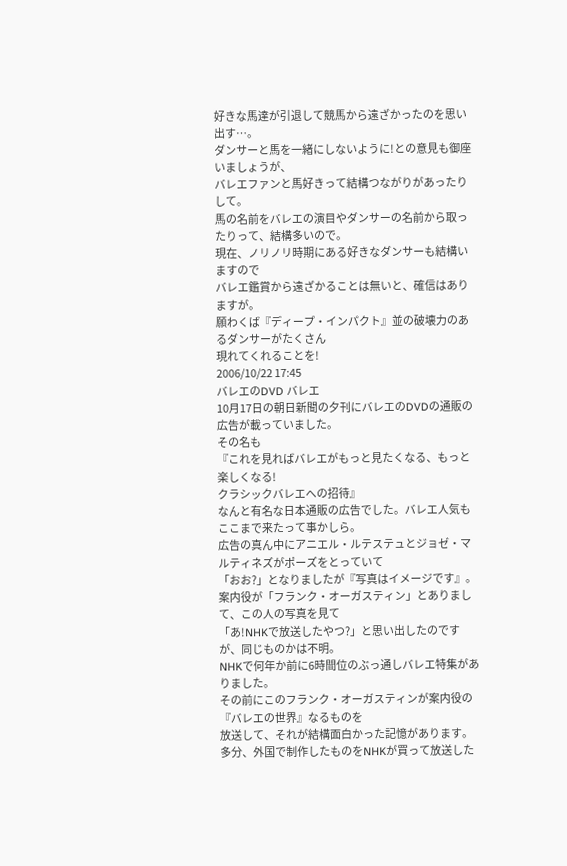好きな馬達が引退して競馬から遠ざかったのを思い出す…。
ダンサーと馬を一緒にしないように!との意見も御座いましょうが、
バレエファンと馬好きって結構つながりがあったりして。
馬の名前をバレエの演目やダンサーの名前から取ったりって、結構多いので。
現在、ノリノリ時期にある好きなダンサーも結構いますので
バレエ鑑賞から遠ざかることは無いと、確信はありますが。
願わくば『ディープ・インパクト』並の破壊力のあるダンサーがたくさん
現れてくれることを!
2006/10/22 17:45
バレエのDVD バレエ
10月17日の朝日新聞の夕刊にバレエのDVDの通販の広告が載っていました。
その名も
『これを見ればバレエがもっと見たくなる、もっと楽しくなる!
クラシックバレエへの招待』
なんと有名な日本通販の広告でした。バレエ人気もここまで来たって事かしら。
広告の真ん中にアニエル・ルテステュとジョゼ・マルティネズがポーズをとっていて
「おお?」となりましたが『写真はイメージです』。
案内役が「フランク・オーガスティン」とありまして、この人の写真を見て
「あ!NHKで放送したやつ?」と思い出したのですが、同じものかは不明。
NHKで何年か前に6時間位のぶっ通しバレエ特集がありました。
その前にこのフランク・オーガスティンが案内役の『バレエの世界』なるものを
放送して、それが結構面白かった記憶があります。
多分、外国で制作したものをNHKが買って放送した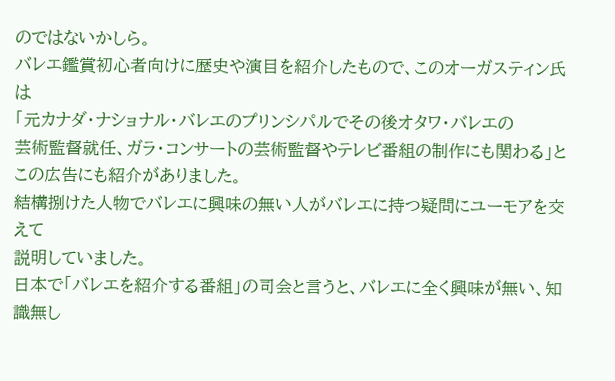のではないかしら。
バレエ鑑賞初心者向けに歴史や演目を紹介したもので、このオーガスティン氏は
「元カナダ・ナショナル・バレエのプリンシパルでその後オタワ・バレエの
芸術監督就任、ガラ・コンサートの芸術監督やテレビ番組の制作にも関わる」と
この広告にも紹介がありました。
結構捌けた人物でバレエに興味の無い人がバレエに持つ疑問にユーモアを交えて
説明していました。
日本で「バレエを紹介する番組」の司会と言うと、バレエに全く興味が無い、知識無し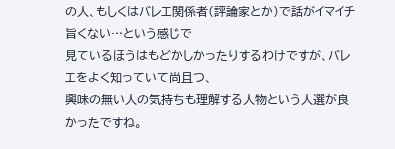の人、もしくはバレエ関係者(評論家とか)で話がイマイチ旨くない…という感じで
見ているほうはもどかしかったりするわけですが、バレエをよく知っていて尚且つ、
興味の無い人の気持ちも理解する人物という人選が良かったですね。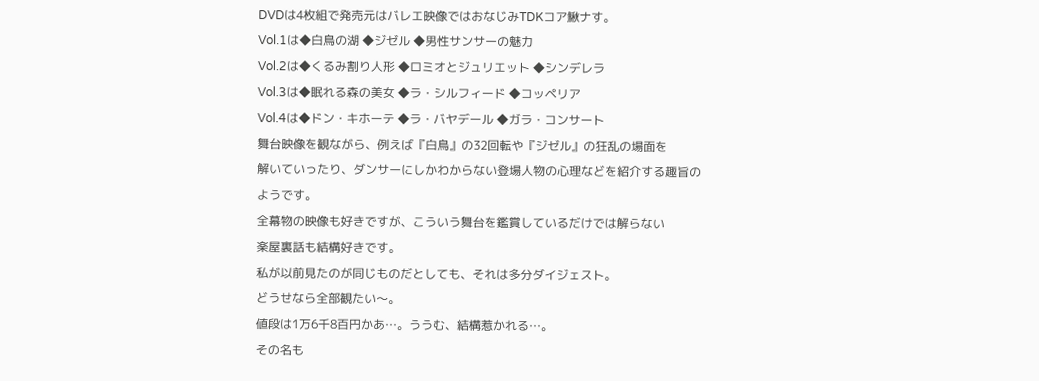DVDは4枚組で発売元はバレエ映像ではおなじみTDKコア鰍ナす。
Vol.1は◆白鳥の湖 ◆ジゼル ◆男性サンサーの魅力
Vol.2は◆くるみ割り人形 ◆ロミオとジュリエット ◆シンデレラ
Vol.3は◆眠れる森の美女 ◆ラ・シルフィード ◆コッペリア
Vol.4は◆ドン・キホーテ ◆ラ・バヤデール ◆ガラ・コンサート
舞台映像を観ながら、例えば『白鳥』の32回転や『ジゼル』の狂乱の場面を
解いていったり、ダンサーにしかわからない登場人物の心理などを紹介する趣旨の
ようです。
全幕物の映像も好きですが、こういう舞台を鑑賞しているだけでは解らない
楽屋裏話も結構好きです。
私が以前見たのが同じものだとしても、それは多分ダイジェスト。
どうせなら全部観たい〜。
値段は1万6千8百円かあ…。ううむ、結構惹かれる…。
その名も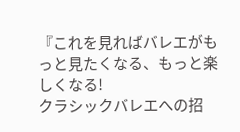『これを見ればバレエがもっと見たくなる、もっと楽しくなる!
クラシックバレエへの招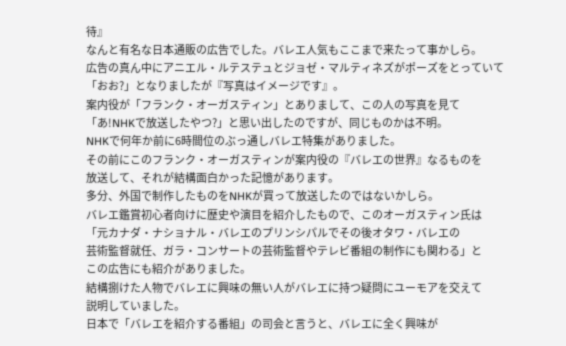待』
なんと有名な日本通販の広告でした。バレエ人気もここまで来たって事かしら。
広告の真ん中にアニエル・ルテステュとジョゼ・マルティネズがポーズをとっていて
「おお?」となりましたが『写真はイメージです』。
案内役が「フランク・オーガスティン」とありまして、この人の写真を見て
「あ!NHKで放送したやつ?」と思い出したのですが、同じものかは不明。
NHKで何年か前に6時間位のぶっ通しバレエ特集がありました。
その前にこのフランク・オーガスティンが案内役の『バレエの世界』なるものを
放送して、それが結構面白かった記憶があります。
多分、外国で制作したものをNHKが買って放送したのではないかしら。
バレエ鑑賞初心者向けに歴史や演目を紹介したもので、このオーガスティン氏は
「元カナダ・ナショナル・バレエのプリンシパルでその後オタワ・バレエの
芸術監督就任、ガラ・コンサートの芸術監督やテレビ番組の制作にも関わる」と
この広告にも紹介がありました。
結構捌けた人物でバレエに興味の無い人がバレエに持つ疑問にユーモアを交えて
説明していました。
日本で「バレエを紹介する番組」の司会と言うと、バレエに全く興味が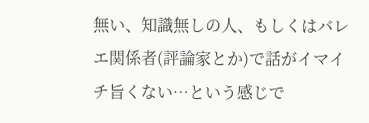無い、知識無しの人、もしくはバレエ関係者(評論家とか)で話がイマイチ旨くない…という感じで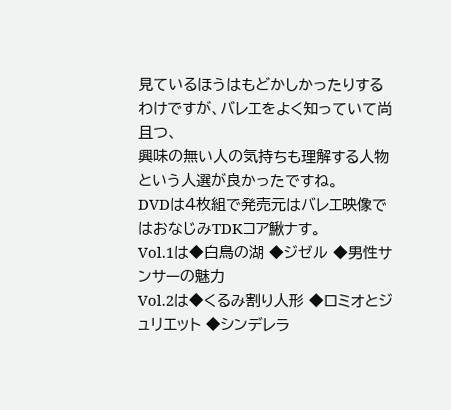見ているほうはもどかしかったりするわけですが、バレエをよく知っていて尚且つ、
興味の無い人の気持ちも理解する人物という人選が良かったですね。
DVDは4枚組で発売元はバレエ映像ではおなじみTDKコア鰍ナす。
Vol.1は◆白鳥の湖 ◆ジゼル ◆男性サンサーの魅力
Vol.2は◆くるみ割り人形 ◆ロミオとジュリエット ◆シンデレラ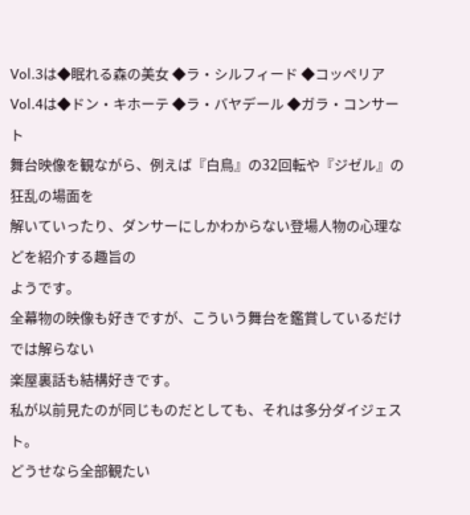Vol.3は◆眠れる森の美女 ◆ラ・シルフィード ◆コッペリア
Vol.4は◆ドン・キホーテ ◆ラ・バヤデール ◆ガラ・コンサート
舞台映像を観ながら、例えば『白鳥』の32回転や『ジゼル』の狂乱の場面を
解いていったり、ダンサーにしかわからない登場人物の心理などを紹介する趣旨の
ようです。
全幕物の映像も好きですが、こういう舞台を鑑賞しているだけでは解らない
楽屋裏話も結構好きです。
私が以前見たのが同じものだとしても、それは多分ダイジェスト。
どうせなら全部観たい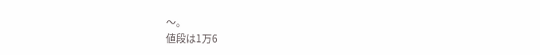〜。
値段は1万6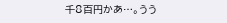千8百円かあ…。うう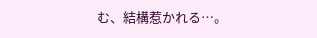む、結構惹かれる…。